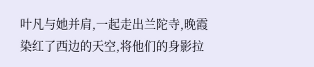叶凡与她并肩,一起走出兰陀寺,晚霞染红了西边的天空,将他们的身影拉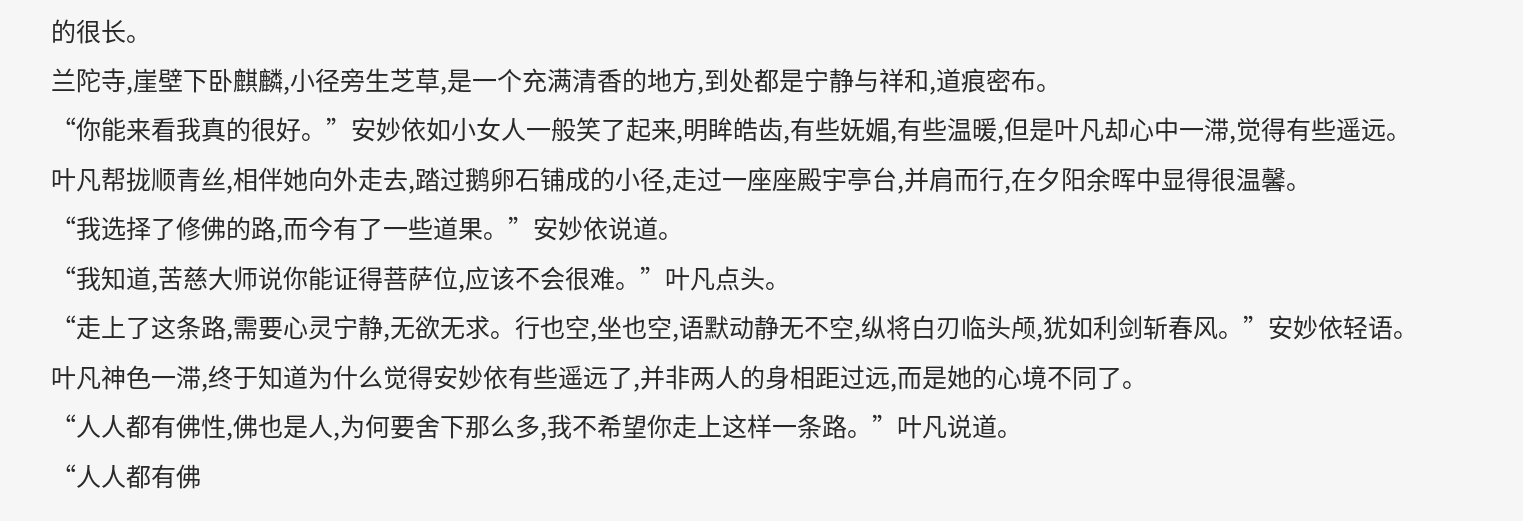的很长。
兰陀寺,崖壁下卧麒麟,小径旁生芝草,是一个充满清香的地方,到处都是宁静与祥和,道痕密布。
“你能来看我真的很好。”安妙依如小女人一般笑了起来,明眸皓齿,有些妩媚,有些温暖,但是叶凡却心中一滞,觉得有些遥远。
叶凡帮拢顺青丝,相伴她向外走去,踏过鹅卵石铺成的小径,走过一座座殿宇亭台,并肩而行,在夕阳余晖中显得很温馨。
“我选择了修佛的路,而今有了一些道果。”安妙依说道。
“我知道,苦慈大师说你能证得菩萨位,应该不会很难。”叶凡点头。
“走上了这条路,需要心灵宁静,无欲无求。行也空,坐也空,语默动静无不空,纵将白刃临头颅,犹如利剑斩春风。”安妙依轻语。
叶凡神色一滞,终于知道为什么觉得安妙依有些遥远了,并非两人的身相距过远,而是她的心境不同了。
“人人都有佛性,佛也是人,为何要舍下那么多,我不希望你走上这样一条路。”叶凡说道。
“人人都有佛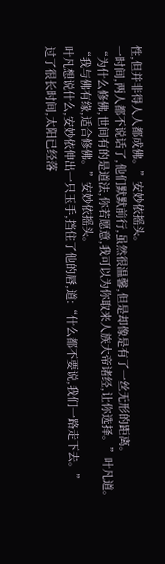性,但并非得人人都成佛。”安妙依摇头。
一时间,两人都不说话了,他们默默前行,虽然很温馨,但是却像是有了一丝无形的距离。
“为什么修佛,世间有的是道法,你若愿意,我可以为你取来人族大帝诸经,让你选择。”叶凡道。
“我与佛有缘,适合修佛。”安妙依摇头。
叶凡想说什么,安妙依伸出一只玉手,挡住了他的唇,道:“什么都不要说,我们一路走下去。”
过了很长时间,太阳已经落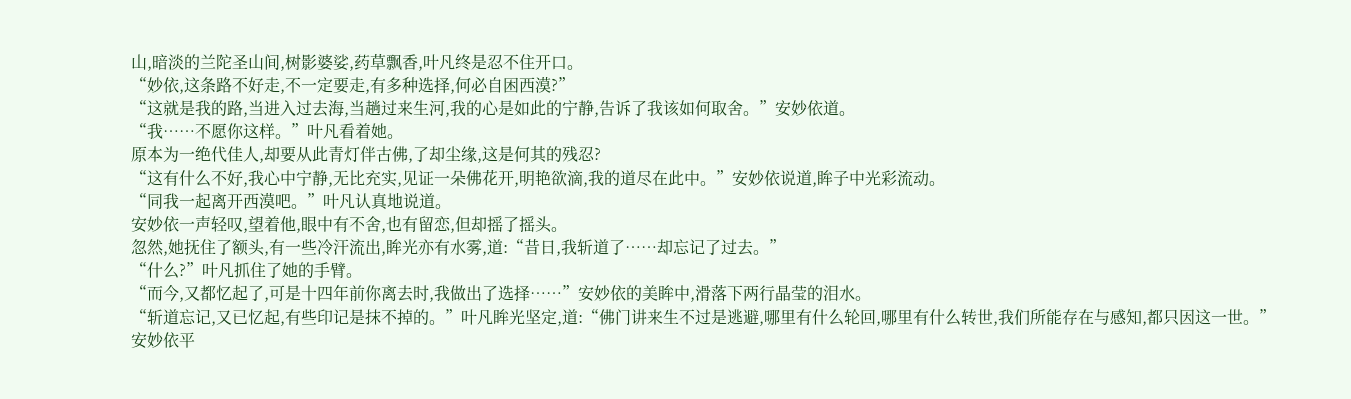山,暗淡的兰陀圣山间,树影婆娑,药草飘香,叶凡终是忍不住开口。
“妙依,这条路不好走,不一定要走,有多种选择,何必自困西漠?”
“这就是我的路,当进入过去海,当趟过来生河,我的心是如此的宁静,告诉了我该如何取舍。”安妙依道。
“我……不愿你这样。”叶凡看着她。
原本为一绝代佳人,却要从此青灯伴古佛,了却尘缘,这是何其的残忍?
“这有什么不好,我心中宁静,无比充实,见证一朵佛花开,明艳欲滴,我的道尽在此中。”安妙依说道,眸子中光彩流动。
“同我一起离开西漠吧。”叶凡认真地说道。
安妙依一声轻叹,望着他,眼中有不舍,也有留恋,但却摇了摇头。
忽然,她抚住了额头,有一些冷汗流出,眸光亦有水雾,道:“昔日,我斩道了……却忘记了过去。”
“什么?”叶凡抓住了她的手臂。
“而今,又都忆起了,可是十四年前你离去时,我做出了选择……”安妙依的美眸中,滑落下两行晶莹的泪水。
“斩道忘记,又已忆起,有些印记是抹不掉的。”叶凡眸光坚定,道:“佛门讲来生不过是逃避,哪里有什么轮回,哪里有什么转世,我们所能存在与感知,都只因这一世。”
安妙依平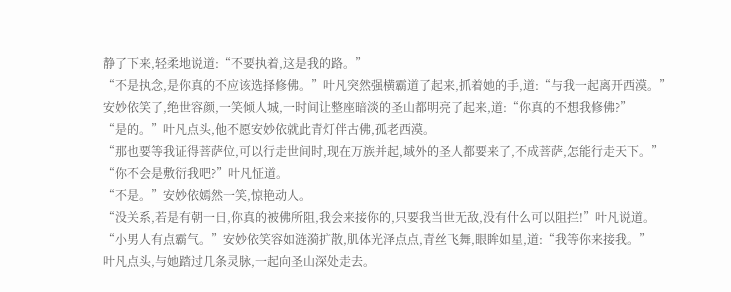静了下来,轻柔地说道:“不要执着,这是我的路。”
“不是执念,是你真的不应该选择修佛。”叶凡突然强横霸道了起来,抓着她的手,道:“与我一起离开西漠。”
安妙依笑了,绝世容颜,一笑倾人城,一时间让整座暗淡的圣山都明亮了起来,道:“你真的不想我修佛?”
“是的。”叶凡点头,他不愿安妙依就此青灯伴古佛,孤老西漠。
“那也要等我证得菩萨位,可以行走世间时,现在万族并起,域外的圣人都要来了,不成菩萨,怎能行走天下。”
“你不会是敷衍我吧?”叶凡怔道。
“不是。”安妙依嫣然一笑,惊艳动人。
“没关系,若是有朝一日,你真的被佛所阻,我会来接你的,只要我当世无敌,没有什么可以阻拦!”叶凡说道。
“小男人有点霸气。”安妙依笑容如涟漪扩散,肌体光泽点点,青丝飞舞,眼眸如星,道:“我等你来接我。”
叶凡点头,与她踏过几条灵脉,一起向圣山深处走去。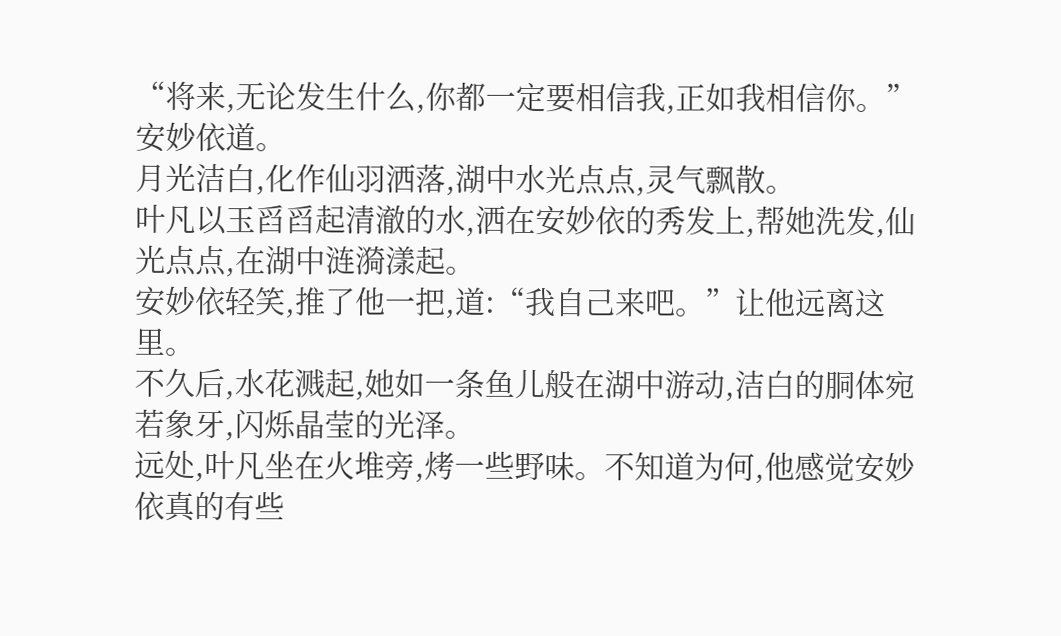“将来,无论发生什么,你都一定要相信我,正如我相信你。”安妙依道。
月光洁白,化作仙羽洒落,湖中水光点点,灵气飘散。
叶凡以玉舀舀起清澈的水,洒在安妙依的秀发上,帮她洗发,仙光点点,在湖中涟漪漾起。
安妙依轻笑,推了他一把,道:“我自己来吧。”让他远离这里。
不久后,水花溅起,她如一条鱼儿般在湖中游动,洁白的胴体宛若象牙,闪烁晶莹的光泽。
远处,叶凡坐在火堆旁,烤一些野味。不知道为何,他感觉安妙依真的有些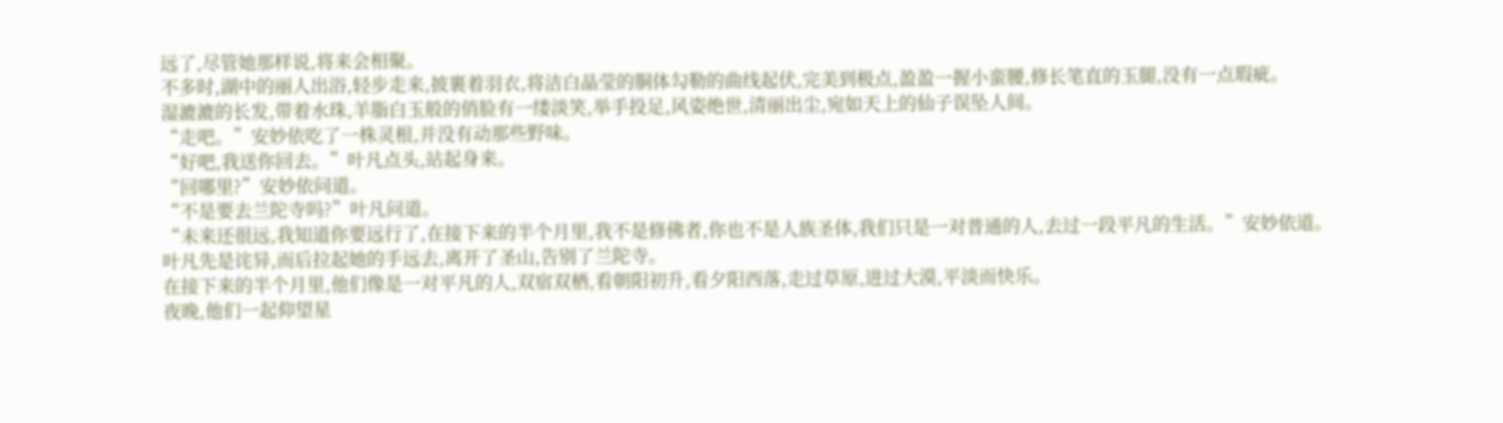远了,尽管她那样说,将来会相聚。
不多时,湖中的丽人出浴,轻步走来,披裹着羽衣,将洁白晶莹的胴体勾勒的曲线起伏,完美到极点,盈盈一握小蛮腰,修长笔直的玉腿,没有一点瑕疵。
湿漉漉的长发,带着水珠,羊脂白玉般的俏脸有一缕淡笑,举手投足,风姿绝世,清丽出尘,宛如天上的仙子误坠人间。
“走吧。”安妙依吃了一株灵根,并没有动那些野味。
“好吧,我送你回去。”叶凡点头,站起身来。
“回哪里?”安妙依问道。
“不是要去兰陀寺吗?”叶凡问道。
“未来还很远,我知道你要远行了,在接下来的半个月里,我不是修佛者,你也不是人族圣体,我们只是一对普通的人,去过一段平凡的生活。”安妙依道。
叶凡先是诧异,而后拉起她的手远去,离开了圣山,告别了兰陀寺。
在接下来的半个月里,他们像是一对平凡的人,双宿双栖,看朝阳初升,看夕阳西落,走过草原,进过大漠,平淡而快乐。
夜晚,他们一起仰望星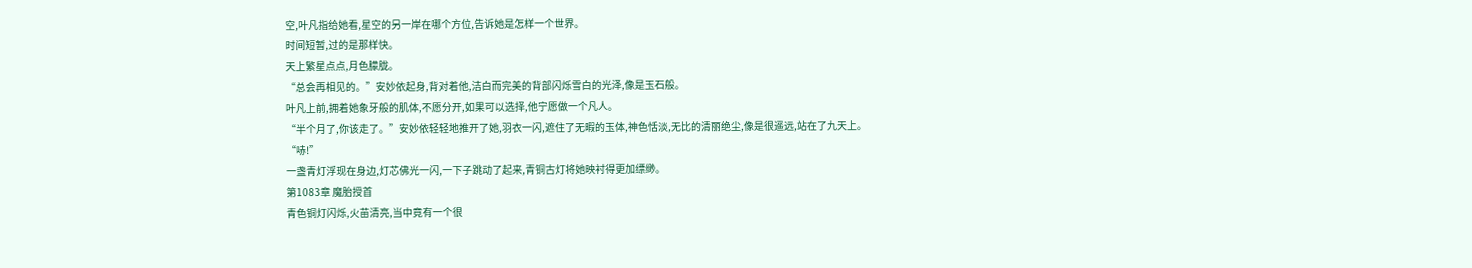空,叶凡指给她看,星空的另一岸在哪个方位,告诉她是怎样一个世界。
时间短暂,过的是那样快。
天上繁星点点,月色朦胧。
“总会再相见的。”安妙依起身,背对着他,洁白而完美的背部闪烁雪白的光泽,像是玉石般。
叶凡上前,拥着她象牙般的肌体,不愿分开,如果可以选择,他宁愿做一个凡人。
“半个月了,你该走了。”安妙依轻轻地推开了她,羽衣一闪,遮住了无暇的玉体,神色恬淡,无比的清丽绝尘,像是很遥远,站在了九天上。
“哧!”
一盏青灯浮现在身边,灯芯佛光一闪,一下子跳动了起来,青铜古灯将她映衬得更加缥缈。
第1083章 魔胎授首
青色铜灯闪烁,火苗清亮,当中竟有一个很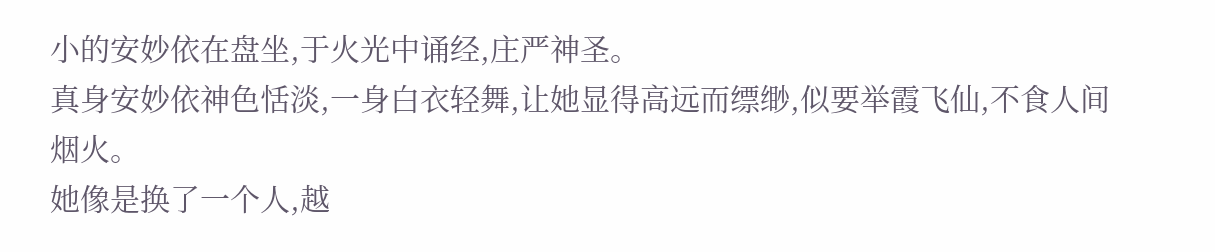小的安妙依在盘坐,于火光中诵经,庄严神圣。
真身安妙依神色恬淡,一身白衣轻舞,让她显得高远而缥缈,似要举霞飞仙,不食人间烟火。
她像是换了一个人,越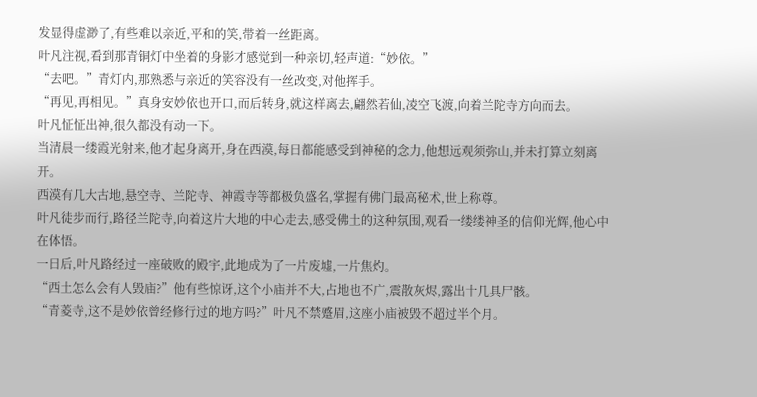发显得虚渺了,有些难以亲近,平和的笑,带着一丝距离。
叶凡注视,看到那青铜灯中坐着的身影才感觉到一种亲切,轻声道:“妙依。”
“去吧。”青灯内,那熟悉与亲近的笑容没有一丝改变,对他挥手。
“再见,再相见。”真身安妙依也开口,而后转身,就这样离去,翩然若仙,凌空飞渡,向着兰陀寺方向而去。
叶凡怔怔出神,很久都没有动一下。
当清晨一缕霞光射来,他才起身离开,身在西漠,每日都能感受到神秘的念力,他想远观须弥山,并未打算立刻离开。
西漠有几大古地,悬空寺、兰陀寺、神霞寺等都极负盛名,掌握有佛门最高秘术,世上称尊。
叶凡徒步而行,路径兰陀寺,向着这片大地的中心走去,感受佛土的这种氛围,观看一缕缕神圣的信仰光辉,他心中在体悟。
一日后,叶凡路经过一座破败的殿宇,此地成为了一片废墟,一片焦灼。
“西土怎么会有人毁庙?”他有些惊讶,这个小庙并不大,占地也不广,震散灰烬,露出十几具尸骸。
“青菱寺,这不是妙依曾经修行过的地方吗?”叶凡不禁蹙眉,这座小庙被毁不超过半个月。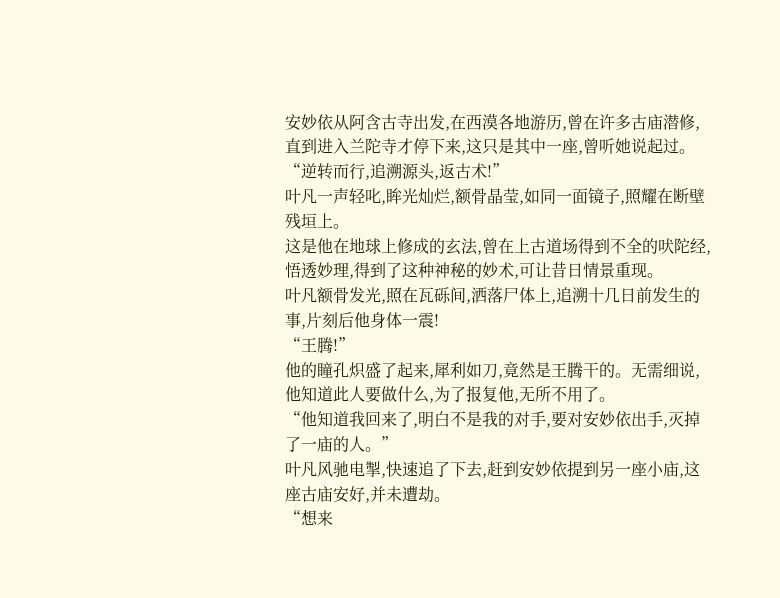安妙依从阿含古寺出发,在西漠各地游历,曾在许多古庙潜修,直到进入兰陀寺才停下来,这只是其中一座,曾听她说起过。
“逆转而行,追溯源头,返古术!”
叶凡一声轻叱,眸光灿烂,额骨晶莹,如同一面镜子,照耀在断壁残垣上。
这是他在地球上修成的玄法,曾在上古道场得到不全的吠陀经,悟透妙理,得到了这种神秘的妙术,可让昔日情景重现。
叶凡额骨发光,照在瓦砾间,洒落尸体上,追溯十几日前发生的事,片刻后他身体一震!
“王腾!”
他的瞳孔炽盛了起来,犀利如刀,竟然是王腾干的。无需细说,他知道此人要做什么,为了报复他,无所不用了。
“他知道我回来了,明白不是我的对手,要对安妙依出手,灭掉了一庙的人。”
叶凡风驰电掣,快速追了下去,赶到安妙依提到另一座小庙,这座古庙安好,并未遭劫。
“想来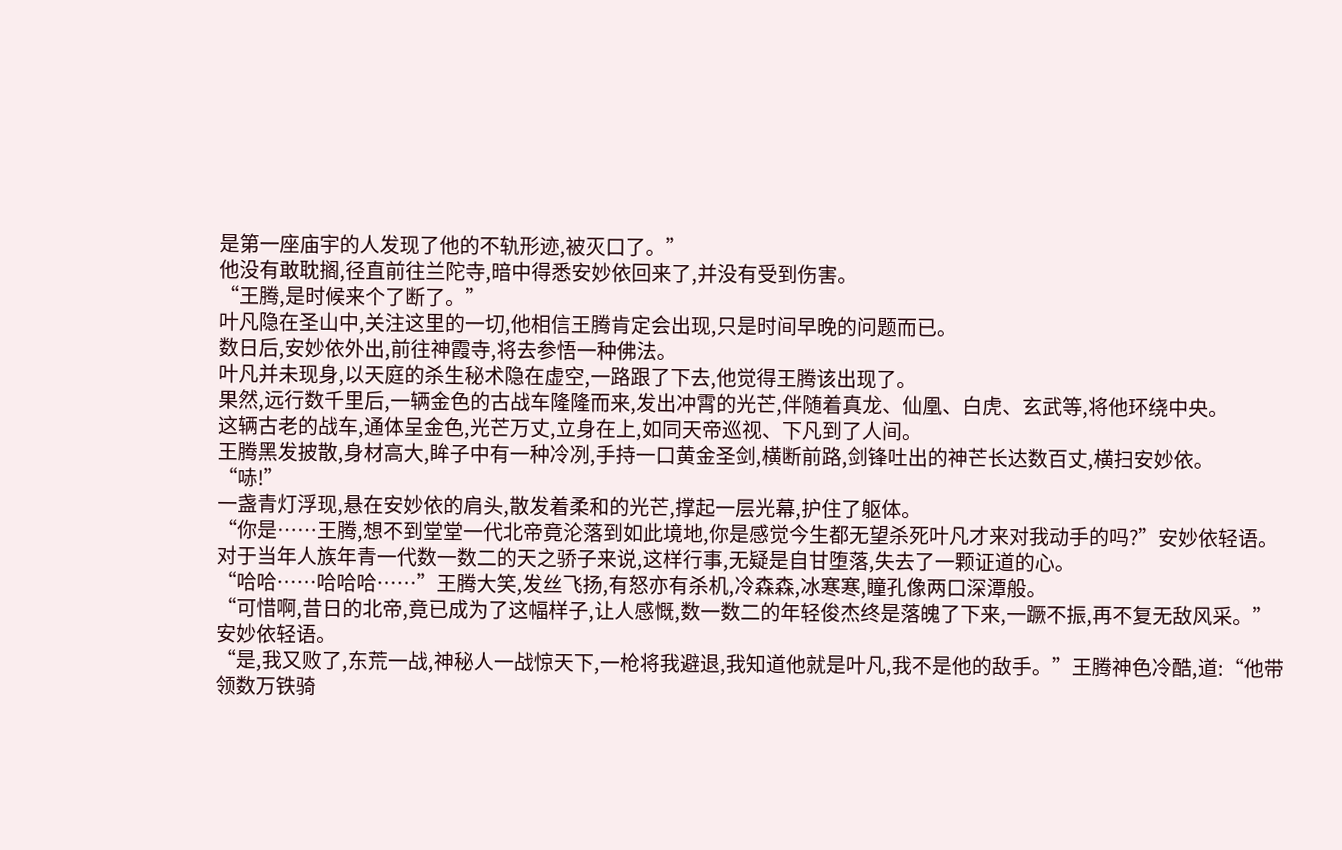是第一座庙宇的人发现了他的不轨形迹,被灭口了。”
他没有敢耽搁,径直前往兰陀寺,暗中得悉安妙依回来了,并没有受到伤害。
“王腾,是时候来个了断了。”
叶凡隐在圣山中,关注这里的一切,他相信王腾肯定会出现,只是时间早晚的问题而已。
数日后,安妙依外出,前往神霞寺,将去参悟一种佛法。
叶凡并未现身,以天庭的杀生秘术隐在虚空,一路跟了下去,他觉得王腾该出现了。
果然,远行数千里后,一辆金色的古战车隆隆而来,发出冲霄的光芒,伴随着真龙、仙凰、白虎、玄武等,将他环绕中央。
这辆古老的战车,通体呈金色,光芒万丈,立身在上,如同天帝巡视、下凡到了人间。
王腾黑发披散,身材高大,眸子中有一种冷冽,手持一口黄金圣剑,横断前路,剑锋吐出的神芒长达数百丈,横扫安妙依。
“哧!”
一盏青灯浮现,悬在安妙依的肩头,散发着柔和的光芒,撑起一层光幕,护住了躯体。
“你是……王腾,想不到堂堂一代北帝竟沦落到如此境地,你是感觉今生都无望杀死叶凡才来对我动手的吗?”安妙依轻语。
对于当年人族年青一代数一数二的天之骄子来说,这样行事,无疑是自甘堕落,失去了一颗证道的心。
“哈哈……哈哈哈……”王腾大笑,发丝飞扬,有怒亦有杀机,冷森森,冰寒寒,瞳孔像两口深潭般。
“可惜啊,昔日的北帝,竟已成为了这幅样子,让人感慨,数一数二的年轻俊杰终是落魄了下来,一蹶不振,再不复无敌风采。”安妙依轻语。
“是,我又败了,东荒一战,神秘人一战惊天下,一枪将我避退,我知道他就是叶凡,我不是他的敌手。”王腾神色冷酷,道:“他带领数万铁骑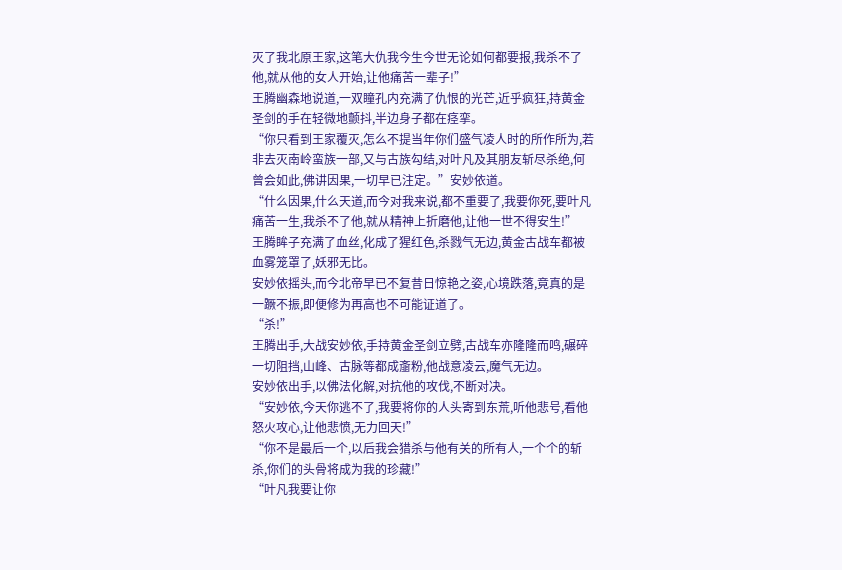灭了我北原王家,这笔大仇我今生今世无论如何都要报,我杀不了他,就从他的女人开始,让他痛苦一辈子!”
王腾幽森地说道,一双瞳孔内充满了仇恨的光芒,近乎疯狂,持黄金圣剑的手在轻微地颤抖,半边身子都在痉挛。
“你只看到王家覆灭,怎么不提当年你们盛气凌人时的所作所为,若非去灭南岭蛮族一部,又与古族勾结,对叶凡及其朋友斩尽杀绝,何曾会如此,佛讲因果,一切早已注定。”安妙依道。
“什么因果,什么天道,而今对我来说,都不重要了,我要你死,要叶凡痛苦一生,我杀不了他,就从精神上折磨他,让他一世不得安生!”
王腾眸子充满了血丝,化成了猩红色,杀戮气无边,黄金古战车都被血雾笼罩了,妖邪无比。
安妙依摇头,而今北帝早已不复昔日惊艳之姿,心境跌落,竟真的是一蹶不振,即便修为再高也不可能证道了。
“杀!”
王腾出手,大战安妙依,手持黄金圣剑立劈,古战车亦隆隆而鸣,碾碎一切阻挡,山峰、古脉等都成齑粉,他战意凌云,魔气无边。
安妙依出手,以佛法化解,对抗他的攻伐,不断对决。
“安妙依,今天你逃不了,我要将你的人头寄到东荒,听他悲号,看他怒火攻心,让他悲愤,无力回天!”
“你不是最后一个,以后我会猎杀与他有关的所有人,一个个的斩杀,你们的头骨将成为我的珍藏!”
“叶凡我要让你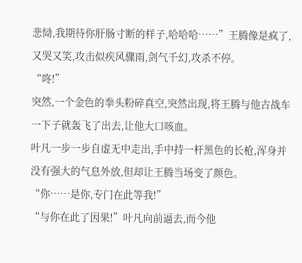悲恸,我期待你肝肠寸断的样子,哈哈哈……”王腾像是疯了,又哭又笑,攻击似疾风骤雨,剑气千幻,攻杀不停。
“咚!”
突然,一个金色的拳头粉碎真空,突然出现,将王腾与他古战车一下子就轰飞了出去,让他大口咳血。
叶凡一步一步自虚无中走出,手中持一杆黑色的长枪,浑身并没有强大的气息外放,但却让王腾当场变了颜色。
“你……是你,专门在此等我!”
“与你在此了因果!”叶凡向前逼去,而今他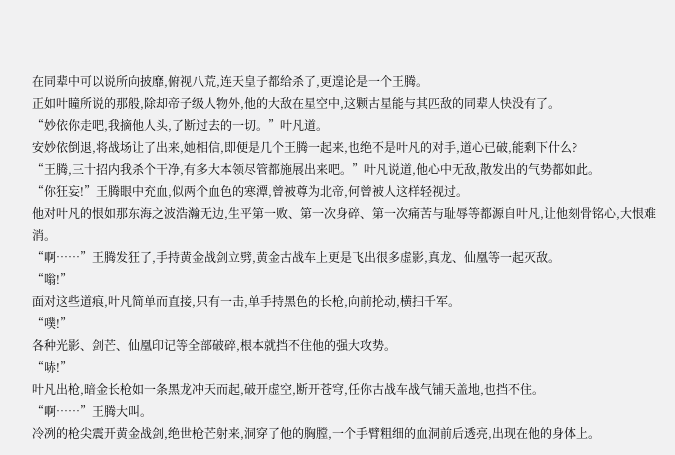在同辈中可以说所向披靡,俯视八荒,连天皇子都给杀了,更遑论是一个王腾。
正如叶瞳所说的那般,除却帝子级人物外,他的大敌在星空中,这颗古星能与其匹敌的同辈人快没有了。
“妙依你走吧,我摘他人头,了断过去的一切。”叶凡道。
安妙依倒退,将战场让了出来,她相信,即便是几个王腾一起来,也绝不是叶凡的对手,道心已破,能剩下什么?
“王腾,三十招内我杀个干净,有多大本领尽管都施展出来吧。”叶凡说道,他心中无敌,散发出的气势都如此。
“你狂妄!”王腾眼中充血,似两个血色的寒潭,曾被尊为北帝,何曾被人这样轻视过。
他对叶凡的恨如那东海之波浩瀚无边,生平第一败、第一次身碎、第一次痛苦与耻辱等都源自叶凡,让他刻骨铭心,大恨难消。
“啊……”王腾发狂了,手持黄金战剑立劈,黄金古战车上更是飞出很多虚影,真龙、仙凰等一起灭敌。
“嗡!”
面对这些道痕,叶凡简单而直接,只有一击,单手持黑色的长枪,向前抡动,横扫千军。
“噗!”
各种光影、剑芒、仙凰印记等全部破碎,根本就挡不住他的强大攻势。
“哧!”
叶凡出枪,暗金长枪如一条黑龙冲天而起,破开虚空,断开苍穹,任你古战车战气铺天盖地,也挡不住。
“啊……”王腾大叫。
冷冽的枪尖震开黄金战剑,绝世枪芒射来,洞穿了他的胸膛,一个手臂粗细的血洞前后透亮,出现在他的身体上。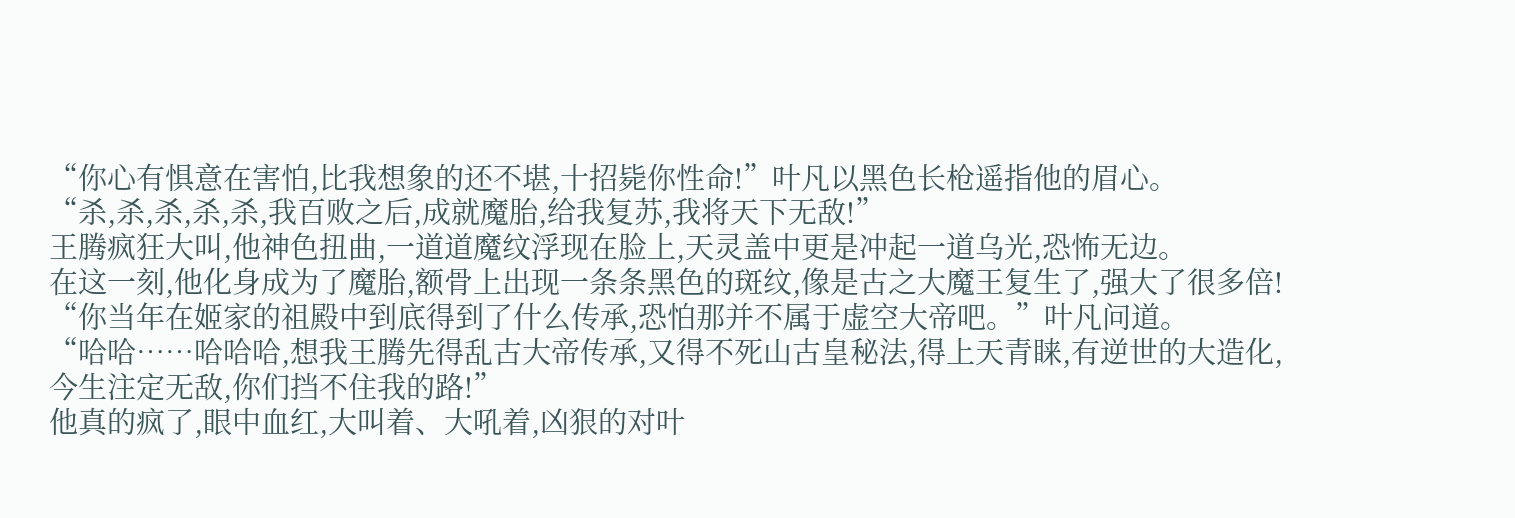“你心有惧意在害怕,比我想象的还不堪,十招毙你性命!”叶凡以黑色长枪遥指他的眉心。
“杀,杀,杀,杀,杀,我百败之后,成就魔胎,给我复苏,我将天下无敌!”
王腾疯狂大叫,他神色扭曲,一道道魔纹浮现在脸上,天灵盖中更是冲起一道乌光,恐怖无边。
在这一刻,他化身成为了魔胎,额骨上出现一条条黑色的斑纹,像是古之大魔王复生了,强大了很多倍!
“你当年在姬家的祖殿中到底得到了什么传承,恐怕那并不属于虚空大帝吧。”叶凡问道。
“哈哈……哈哈哈,想我王腾先得乱古大帝传承,又得不死山古皇秘法,得上天青睐,有逆世的大造化,今生注定无敌,你们挡不住我的路!”
他真的疯了,眼中血红,大叫着、大吼着,凶狠的对叶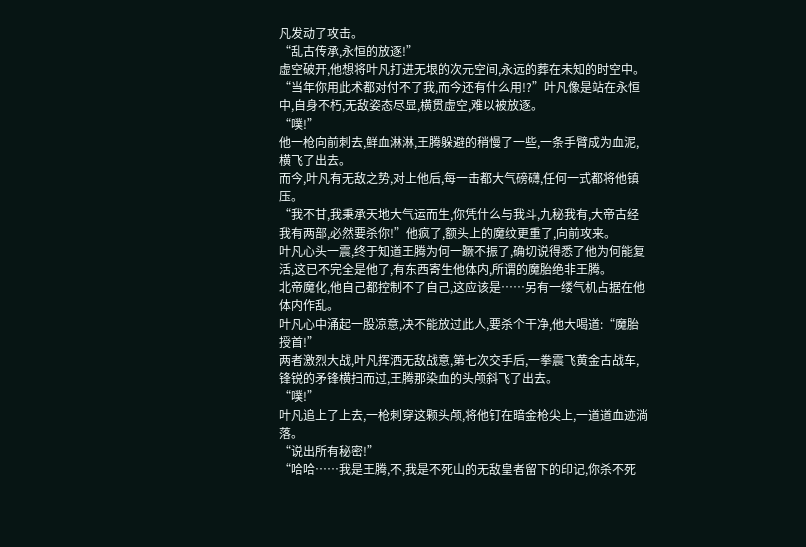凡发动了攻击。
“乱古传承,永恒的放逐!”
虚空破开,他想将叶凡打进无垠的次元空间,永远的葬在未知的时空中。
“当年你用此术都对付不了我,而今还有什么用!?”叶凡像是站在永恒中,自身不朽,无敌姿态尽显,横贯虚空,难以被放逐。
“噗!”
他一枪向前刺去,鲜血淋淋,王腾躲避的稍慢了一些,一条手臂成为血泥,横飞了出去。
而今,叶凡有无敌之势,对上他后,每一击都大气磅礴,任何一式都将他镇压。
“我不甘,我秉承天地大气运而生,你凭什么与我斗,九秘我有,大帝古经我有两部,必然要杀你!”他疯了,额头上的魔纹更重了,向前攻来。
叶凡心头一震,终于知道王腾为何一蹶不振了,确切说得悉了他为何能复活,这已不完全是他了,有东西寄生他体内,所谓的魔胎绝非王腾。
北帝魔化,他自己都控制不了自己,这应该是……另有一缕气机占据在他体内作乱。
叶凡心中涌起一股凉意,决不能放过此人,要杀个干净,他大喝道:“魔胎授首!”
两者激烈大战,叶凡挥洒无敌战意,第七次交手后,一拳震飞黄金古战车,锋锐的矛锋横扫而过,王腾那染血的头颅斜飞了出去。
“噗!”
叶凡追上了上去,一枪刺穿这颗头颅,将他钉在暗金枪尖上,一道道血迹淌落。
“说出所有秘密!”
“哈哈……我是王腾,不,我是不死山的无敌皇者留下的印记,你杀不死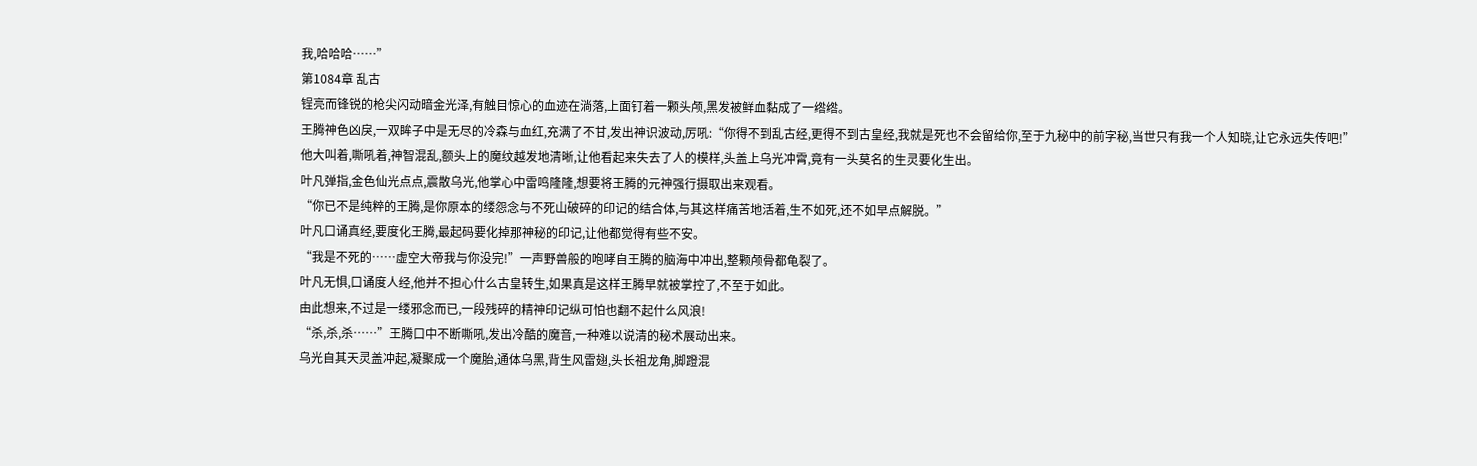我,哈哈哈……”
第1084章 乱古
锃亮而锋锐的枪尖闪动暗金光泽,有触目惊心的血迹在淌落,上面钉着一颗头颅,黑发被鲜血黏成了一绺绺。
王腾神色凶戾,一双眸子中是无尽的冷森与血红,充满了不甘,发出神识波动,厉吼:“你得不到乱古经,更得不到古皇经,我就是死也不会留给你,至于九秘中的前字秘,当世只有我一个人知晓,让它永远失传吧!”
他大叫着,嘶吼着,神智混乱,额头上的魔纹越发地清晰,让他看起来失去了人的模样,头盖上乌光冲霄,竟有一头莫名的生灵要化生出。
叶凡弹指,金色仙光点点,震散乌光,他掌心中雷鸣隆隆,想要将王腾的元神强行摄取出来观看。
“你已不是纯粹的王腾,是你原本的缕怨念与不死山破碎的印记的结合体,与其这样痛苦地活着,生不如死,还不如早点解脱。”
叶凡口诵真经,要度化王腾,最起码要化掉那神秘的印记,让他都觉得有些不安。
“我是不死的……虚空大帝我与你没完!”一声野兽般的咆哮自王腾的脑海中冲出,整颗颅骨都龟裂了。
叶凡无惧,口诵度人经,他并不担心什么古皇转生,如果真是这样王腾早就被掌控了,不至于如此。
由此想来,不过是一缕邪念而已,一段残碎的精神印记纵可怕也翻不起什么风浪!
“杀,杀,杀……”王腾口中不断嘶吼,发出冷酷的魔音,一种难以说清的秘术展动出来。
乌光自其天灵盖冲起,凝聚成一个魔胎,通体乌黑,背生风雷翅,头长祖龙角,脚蹬混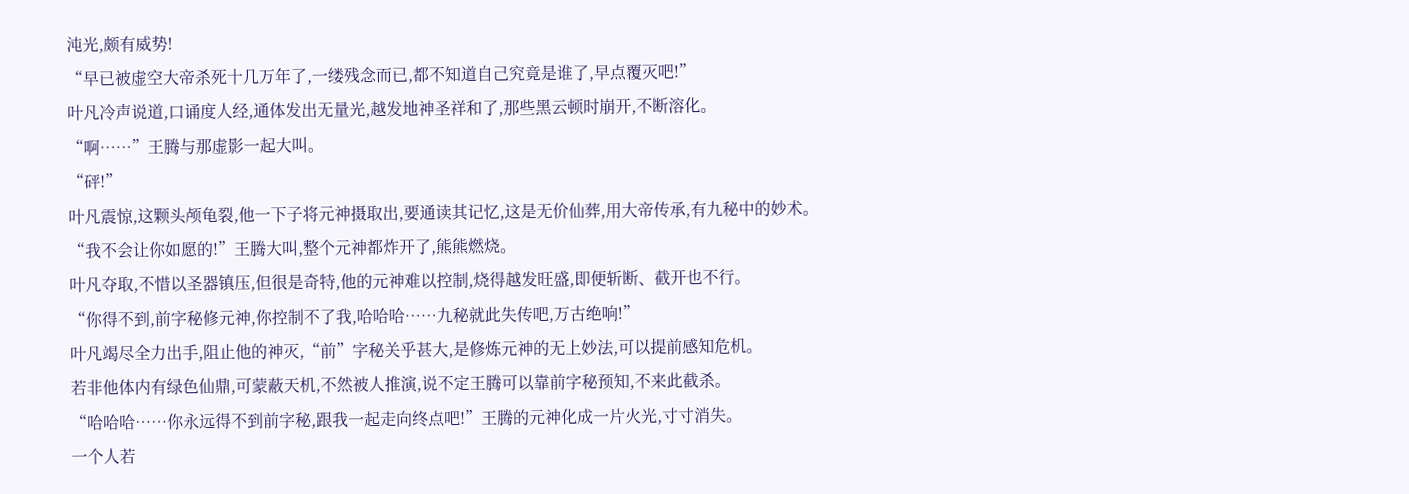沌光,颇有威势!
“早已被虚空大帝杀死十几万年了,一缕残念而已,都不知道自己究竟是谁了,早点覆灭吧!”
叶凡冷声说道,口诵度人经,通体发出无量光,越发地神圣祥和了,那些黑云顿时崩开,不断溶化。
“啊……”王腾与那虚影一起大叫。
“砰!”
叶凡震惊,这颗头颅龟裂,他一下子将元神摄取出,要通读其记忆,这是无价仙葬,用大帝传承,有九秘中的妙术。
“我不会让你如愿的!”王腾大叫,整个元神都炸开了,熊熊燃烧。
叶凡夺取,不惜以圣器镇压,但很是奇特,他的元神难以控制,烧得越发旺盛,即便斩断、截开也不行。
“你得不到,前字秘修元神,你控制不了我,哈哈哈……九秘就此失传吧,万古绝响!”
叶凡竭尽全力出手,阻止他的神灭,“前”字秘关乎甚大,是修炼元神的无上妙法,可以提前感知危机。
若非他体内有绿色仙鼎,可蒙蔽天机,不然被人推演,说不定王腾可以靠前字秘预知,不来此截杀。
“哈哈哈……你永远得不到前字秘,跟我一起走向终点吧!”王腾的元神化成一片火光,寸寸消失。
一个人若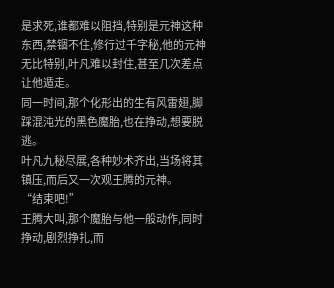是求死,谁都难以阻挡,特别是元神这种东西,禁锢不住,修行过千字秘,他的元神无比特别,叶凡难以封住,甚至几次差点让他遁走。
同一时间,那个化形出的生有风雷翅,脚踩混沌光的黑色魔胎,也在挣动,想要脱逃。
叶凡九秘尽展,各种妙术齐出,当场将其镇压,而后又一次观王腾的元神。
“结束吧!”
王腾大叫,那个魔胎与他一般动作,同时挣动,剧烈挣扎,而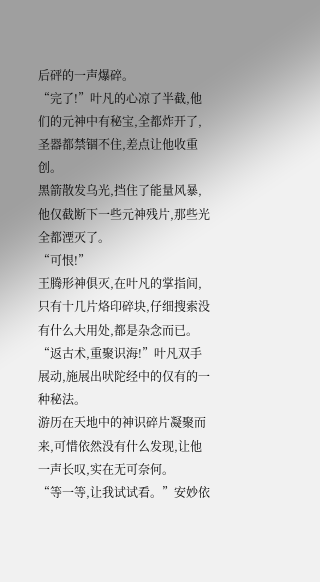后砰的一声爆碎。
“完了!”叶凡的心凉了半截,他们的元神中有秘宝,全都炸开了,圣器都禁锢不住,差点让他收重创。
黑箭散发乌光,挡住了能量风暴,他仅截断下一些元神残片,那些光全都湮灭了。
“可恨!”
王腾形神俱灭,在叶凡的掌指间,只有十几片烙印碎块,仔细搜索没有什么大用处,都是杂念而已。
“返古术,重聚识海!”叶凡双手展动,施展出吠陀经中的仅有的一种秘法。
游历在天地中的神识碎片凝聚而来,可惜依然没有什么发现,让他一声长叹,实在无可奈何。
“等一等,让我试试看。”安妙依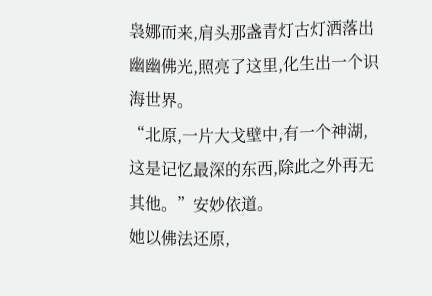袅娜而来,肩头那盏青灯古灯洒落出幽幽佛光,照亮了这里,化生出一个识海世界。
“北原,一片大戈壁中,有一个神湖,这是记忆最深的东西,除此之外再无其他。”安妙依道。
她以佛法还原,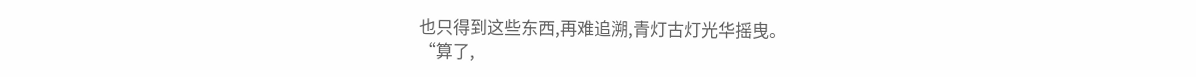也只得到这些东西,再难追溯,青灯古灯光华摇曳。
“算了,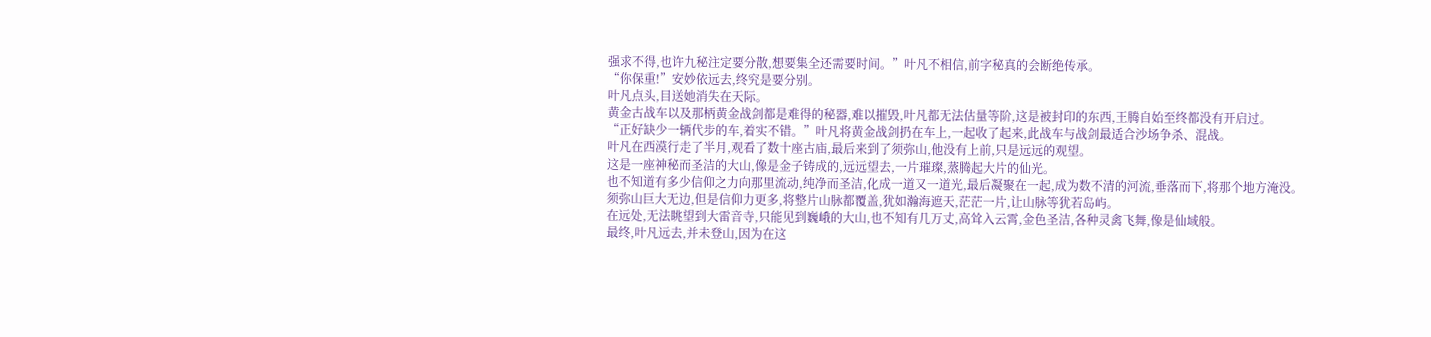强求不得,也许九秘注定要分散,想要集全还需要时间。”叶凡不相信,前字秘真的会断绝传承。
“你保重!”安妙依远去,终究是要分别。
叶凡点头,目送她消失在天际。
黄金古战车以及那柄黄金战剑都是难得的秘器,难以摧毁,叶凡都无法估量等阶,这是被封印的东西,王腾自始至终都没有开启过。
“正好缺少一辆代步的车,着实不错。”叶凡将黄金战剑扔在车上,一起收了起来,此战车与战剑最适合沙场争杀、混战。
叶凡在西漠行走了半月,观看了数十座古庙,最后来到了须弥山,他没有上前,只是远远的观望。
这是一座神秘而圣洁的大山,像是金子铸成的,远远望去,一片璀璨,蒸腾起大片的仙光。
也不知道有多少信仰之力向那里流动,纯净而圣洁,化成一道又一道光,最后凝聚在一起,成为数不清的河流,垂落而下,将那个地方淹没。
须弥山巨大无边,但是信仰力更多,将整片山脉都覆盖,犹如瀚海遮天,茫茫一片,让山脉等犹若岛屿。
在远处,无法眺望到大雷音寺,只能见到巍峨的大山,也不知有几万丈,高耸入云霄,金色圣洁,各种灵禽飞舞,像是仙域般。
最终,叶凡远去,并未登山,因为在这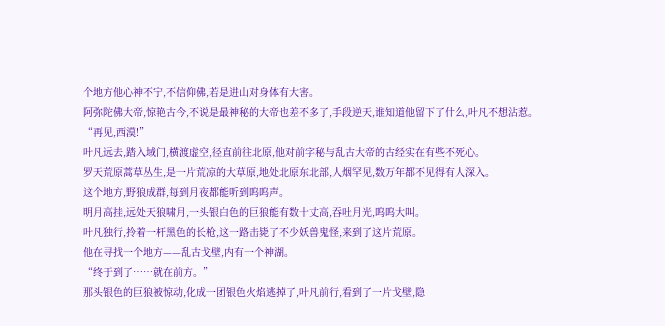个地方他心神不宁,不信仰佛,若是进山对身体有大害。
阿弥陀佛大帝,惊艳古今,不说是最神秘的大帝也差不多了,手段逆天,谁知道他留下了什么,叶凡不想沾惹。
“再见,西漠!”
叶凡远去,踏入域门,横渡虚空,径直前往北原,他对前字秘与乱古大帝的古经实在有些不死心。
罗天荒原蒿草丛生,是一片荒凉的大草原,地处北原东北部,人烟罕见,数万年都不见得有人深入。
这个地方,野狼成群,每到月夜都能听到呜呜声。
明月高挂,远处天狼啸月,一头银白色的巨狼能有数十丈高,吞吐月光,呜呜大叫。
叶凡独行,拎着一杆黑色的长枪,这一路击毙了不少妖兽鬼怪,来到了这片荒原。
他在寻找一个地方——乱古戈壁,内有一个神湖。
“终于到了……就在前方。”
那头银色的巨狼被惊动,化成一团银色火焰逃掉了,叶凡前行,看到了一片戈壁,隐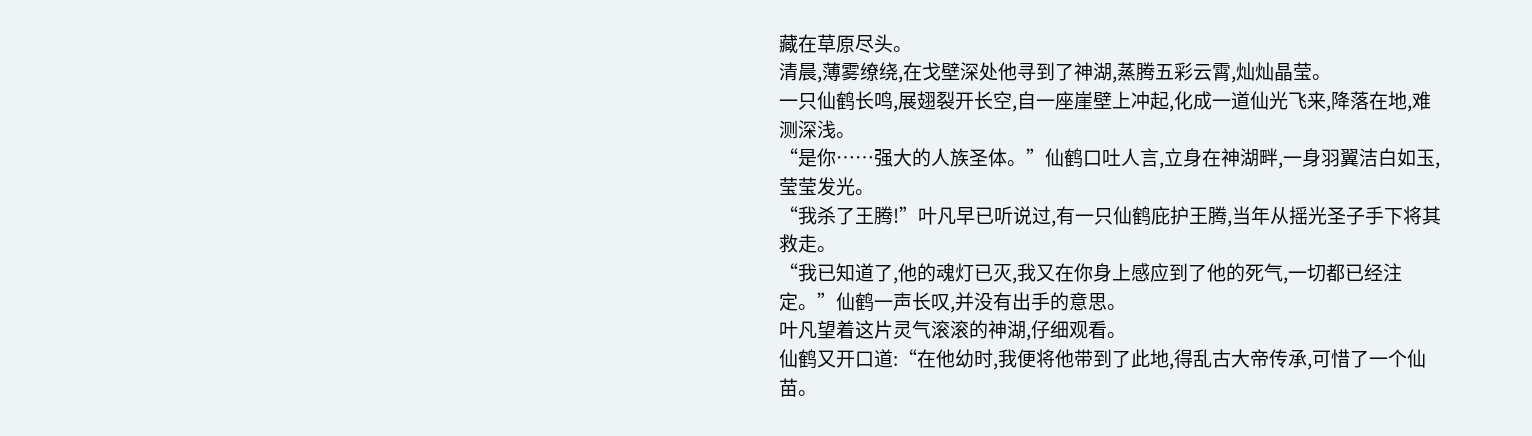藏在草原尽头。
清晨,薄雾缭绕,在戈壁深处他寻到了神湖,蒸腾五彩云霄,灿灿晶莹。
一只仙鹤长鸣,展翅裂开长空,自一座崖壁上冲起,化成一道仙光飞来,降落在地,难测深浅。
“是你……强大的人族圣体。”仙鹤口吐人言,立身在神湖畔,一身羽翼洁白如玉,莹莹发光。
“我杀了王腾!”叶凡早已听说过,有一只仙鹤庇护王腾,当年从摇光圣子手下将其救走。
“我已知道了,他的魂灯已灭,我又在你身上感应到了他的死气,一切都已经注定。”仙鹤一声长叹,并没有出手的意思。
叶凡望着这片灵气滚滚的神湖,仔细观看。
仙鹤又开口道:“在他幼时,我便将他带到了此地,得乱古大帝传承,可惜了一个仙苗。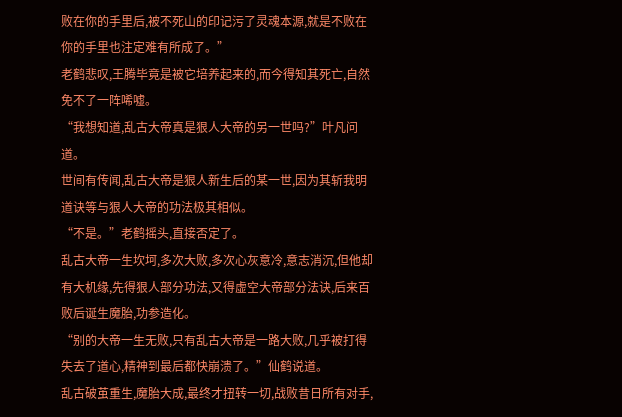败在你的手里后,被不死山的印记污了灵魂本源,就是不败在你的手里也注定难有所成了。”
老鹤悲叹,王腾毕竟是被它培养起来的,而今得知其死亡,自然免不了一阵唏嘘。
“我想知道,乱古大帝真是狠人大帝的另一世吗?”叶凡问道。
世间有传闻,乱古大帝是狠人新生后的某一世,因为其斩我明道诀等与狠人大帝的功法极其相似。
“不是。”老鹤摇头,直接否定了。
乱古大帝一生坎坷,多次大败,多次心灰意冷,意志消沉,但他却有大机缘,先得狠人部分功法,又得虚空大帝部分法诀,后来百败后诞生魔胎,功参造化。
“别的大帝一生无败,只有乱古大帝是一路大败,几乎被打得失去了道心,精神到最后都快崩溃了。”仙鹤说道。
乱古破茧重生,魔胎大成,最终才扭转一切,战败昔日所有对手,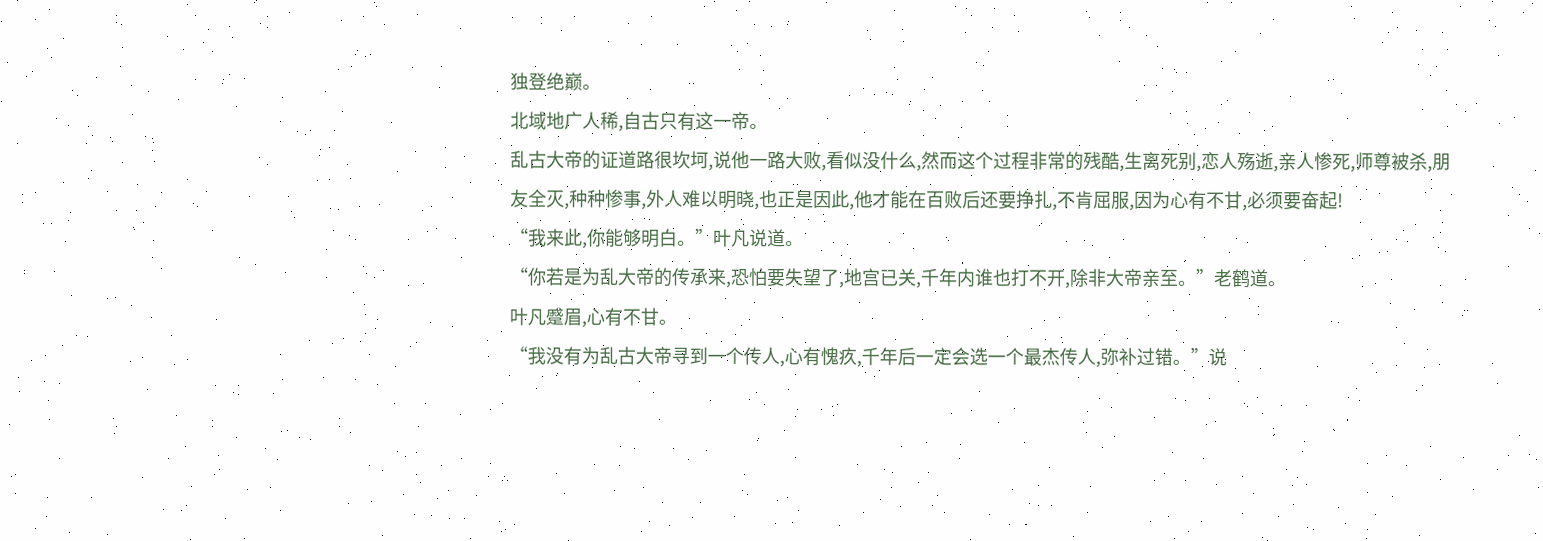独登绝巅。
北域地广人稀,自古只有这一帝。
乱古大帝的证道路很坎坷,说他一路大败,看似没什么,然而这个过程非常的残酷,生离死别,恋人殇逝,亲人惨死,师尊被杀,朋友全灭,种种惨事,外人难以明晓,也正是因此,他才能在百败后还要挣扎,不肯屈服,因为心有不甘,必须要奋起!
“我来此,你能够明白。”叶凡说道。
“你若是为乱大帝的传承来,恐怕要失望了,地宫已关,千年内谁也打不开,除非大帝亲至。”老鹤道。
叶凡蹙眉,心有不甘。
“我没有为乱古大帝寻到一个传人,心有愧疚,千年后一定会选一个最杰传人,弥补过错。”说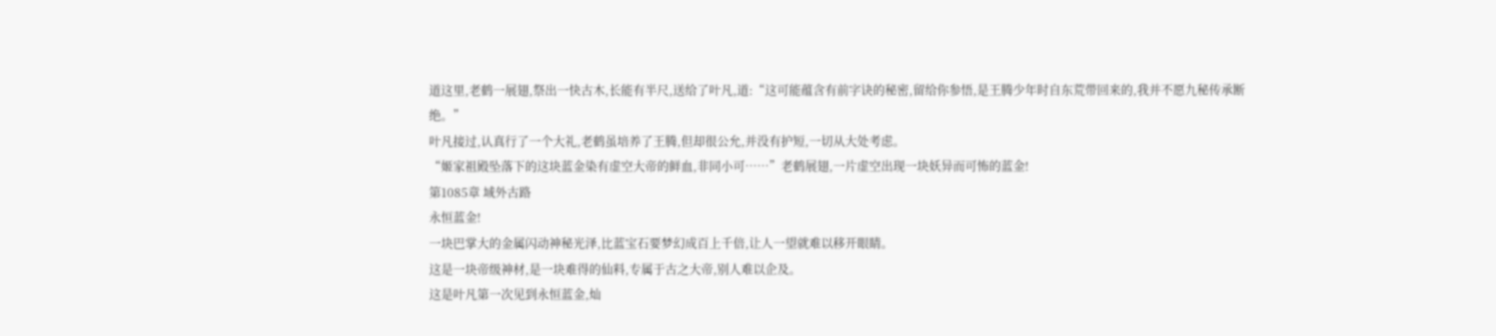道这里,老鹤一展翅,祭出一快古木,长能有半尺,送给了叶凡,道:“这可能蕴含有前字诀的秘密,留给你参悟,是王腾少年时自东荒带回来的,我并不愿九秘传承断绝。”
叶凡接过,认真行了一个大礼,老鹤虽培养了王腾,但却很公允,并没有护短,一切从大处考虑。
“姬家祖殿坠落下的这块蓝金染有虚空大帝的鲜血,非同小可……”老鹤展翅,一片虚空出现一块妖异而可怖的蓝金!
第1085章 域外古路
永恒蓝金!
一块巴掌大的金属闪动神秘光泽,比蓝宝石要梦幻成百上千倍,让人一望就难以移开眼睛。
这是一块帝级神材,是一块难得的仙料,专属于古之大帝,别人难以企及。
这是叶凡第一次见到永恒蓝金,灿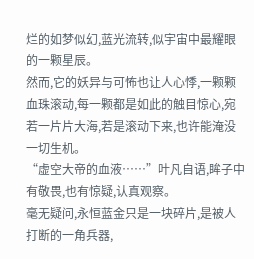烂的如梦似幻,蓝光流转,似宇宙中最耀眼的一颗星辰。
然而,它的妖异与可怖也让人心悸,一颗颗血珠滚动,每一颗都是如此的触目惊心,宛若一片片大海,若是滚动下来,也许能淹没一切生机。
“虚空大帝的血液……”叶凡自语,眸子中有敬畏,也有惊疑,认真观察。
毫无疑问,永恒蓝金只是一块碎片,是被人打断的一角兵器,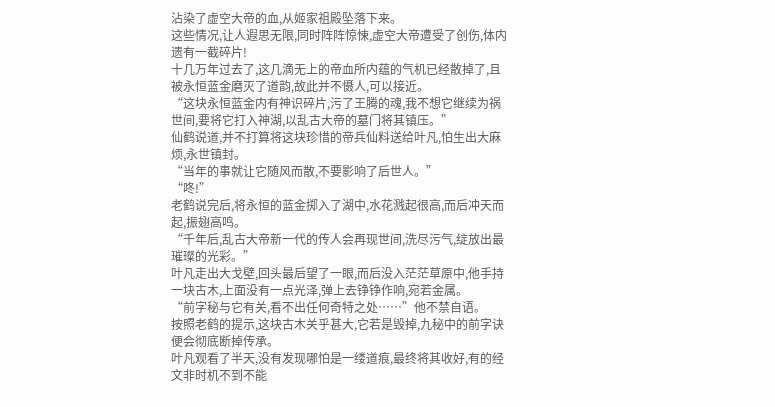沾染了虚空大帝的血,从姬家祖殿坠落下来。
这些情况,让人遐思无限,同时阵阵惊悚,虚空大帝遭受了创伤,体内遗有一截碎片!
十几万年过去了,这几滴无上的帝血所内蕴的气机已经散掉了,且被永恒蓝金磨灭了道韵,故此并不慑人,可以接近。
“这块永恒蓝金内有神识碎片,污了王腾的魂,我不想它继续为祸世间,要将它打入神湖,以乱古大帝的墓门将其镇压。”
仙鹤说道,并不打算将这块珍惜的帝兵仙料送给叶凡,怕生出大麻烦,永世镇封。
“当年的事就让它随风而散,不要影响了后世人。”
“咚!”
老鹤说完后,将永恒的蓝金掷入了湖中,水花溅起很高,而后冲天而起,振翅高鸣。
“千年后,乱古大帝新一代的传人会再现世间,洗尽污气,绽放出最璀璨的光彩。”
叶凡走出大戈壁,回头最后望了一眼,而后没入茫茫草原中,他手持一块古木,上面没有一点光泽,弹上去铮铮作响,宛若金属。
“前字秘与它有关,看不出任何奇特之处……”他不禁自语。
按照老鹤的提示,这块古木关乎甚大,它若是毁掉,九秘中的前字诀便会彻底断掉传承。
叶凡观看了半天,没有发现哪怕是一缕道痕,最终将其收好,有的经文非时机不到不能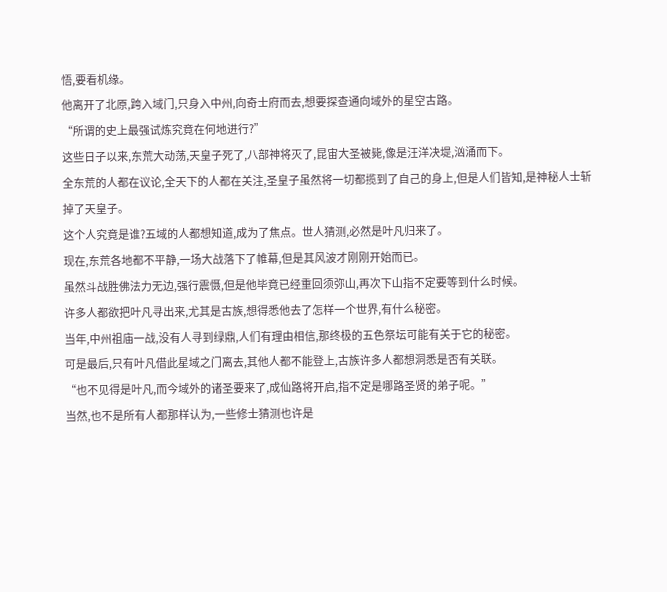悟,要看机缘。
他离开了北原,跨入域门,只身入中州,向奇士府而去,想要探查通向域外的星空古路。
“所谓的史上最强试炼究竟在何地进行?”
这些日子以来,东荒大动荡,天皇子死了,八部神将灭了,昆宙大圣被毙,像是汪洋决堤,汹涌而下。
全东荒的人都在议论,全天下的人都在关注,圣皇子虽然将一切都揽到了自己的身上,但是人们皆知,是神秘人士斩掉了天皇子。
这个人究竟是谁?五域的人都想知道,成为了焦点。世人猜测,必然是叶凡归来了。
现在,东荒各地都不平静,一场大战落下了帷幕,但是其风波才刚刚开始而已。
虽然斗战胜佛法力无边,强行震慑,但是他毕竟已经重回须弥山,再次下山指不定要等到什么时候。
许多人都欲把叶凡寻出来,尤其是古族,想得悉他去了怎样一个世界,有什么秘密。
当年,中州祖庙一战,没有人寻到绿鼎,人们有理由相信,那终极的五色祭坛可能有关于它的秘密。
可是最后,只有叶凡借此星域之门离去,其他人都不能登上,古族许多人都想洞悉是否有关联。
“也不见得是叶凡,而今域外的诸圣要来了,成仙路将开启,指不定是哪路圣贤的弟子呢。”
当然,也不是所有人都那样认为,一些修士猜测也许是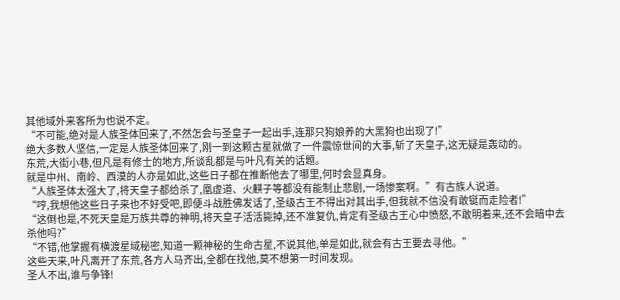其他域外来客所为也说不定。
“不可能,绝对是人族圣体回来了,不然怎会与圣皇子一起出手,连那只狗娘养的大黑狗也出现了!”
绝大多数人坚信,一定是人族圣体回来了,刚一到这颗古星就做了一件震惊世间的大事,斩了天皇子,这无疑是轰动的。
东荒,大街小巷,但凡是有修士的地方,所谈乱都是与叶凡有关的话题。
就是中州、南岭、西漠的人亦是如此,这些日子都在推断他去了哪里,何时会显真身。
“人族圣体太强大了,将天皇子都给杀了,凰虚道、火麒子等都没有能制止悲剧,一场惨案啊。”有古族人说道。
“哼,我想他这些日子来也不好受吧,即便斗战胜佛发话了,圣级古王不得出对其出手,但我就不信没有敢铤而走险者!”
“这倒也是,不死天皇是万族共尊的神明,将天皇子活活毙掉,还不准复仇,肯定有圣级古王心中愤怒,不敢明着来,还不会暗中去杀他吗?”
“不错,他掌握有横渡星域秘密,知道一颗神秘的生命古星,不说其他,单是如此,就会有古王要去寻他。”
这些天来,叶凡离开了东荒,各方人马齐出,全都在找他,莫不想第一时间发现。
圣人不出,谁与争锋!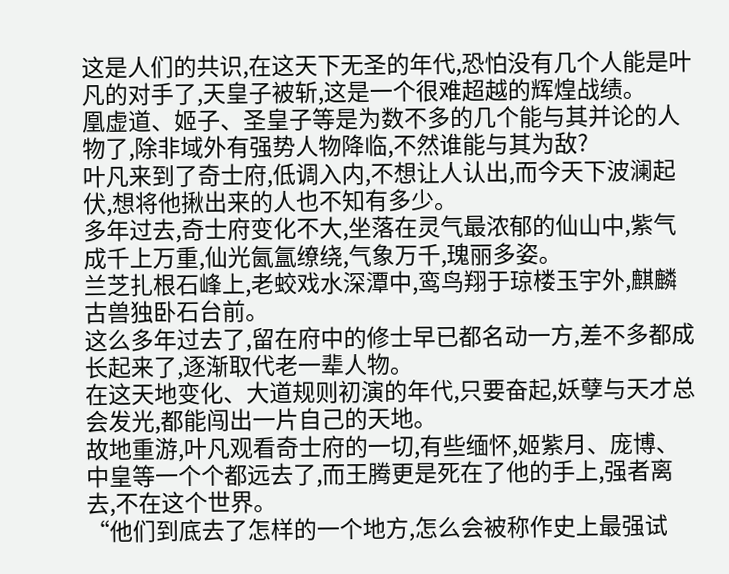这是人们的共识,在这天下无圣的年代,恐怕没有几个人能是叶凡的对手了,天皇子被斩,这是一个很难超越的辉煌战绩。
凰虚道、姬子、圣皇子等是为数不多的几个能与其并论的人物了,除非域外有强势人物降临,不然谁能与其为敌?
叶凡来到了奇士府,低调入内,不想让人认出,而今天下波澜起伏,想将他揪出来的人也不知有多少。
多年过去,奇士府变化不大,坐落在灵气最浓郁的仙山中,紫气成千上万重,仙光氤氲缭绕,气象万千,瑰丽多姿。
兰芝扎根石峰上,老蛟戏水深潭中,鸾鸟翔于琼楼玉宇外,麒麟古兽独卧石台前。
这么多年过去了,留在府中的修士早已都名动一方,差不多都成长起来了,逐渐取代老一辈人物。
在这天地变化、大道规则初演的年代,只要奋起,妖孽与天才总会发光,都能闯出一片自己的天地。
故地重游,叶凡观看奇士府的一切,有些缅怀,姬紫月、庞博、中皇等一个个都远去了,而王腾更是死在了他的手上,强者离去,不在这个世界。
“他们到底去了怎样的一个地方,怎么会被称作史上最强试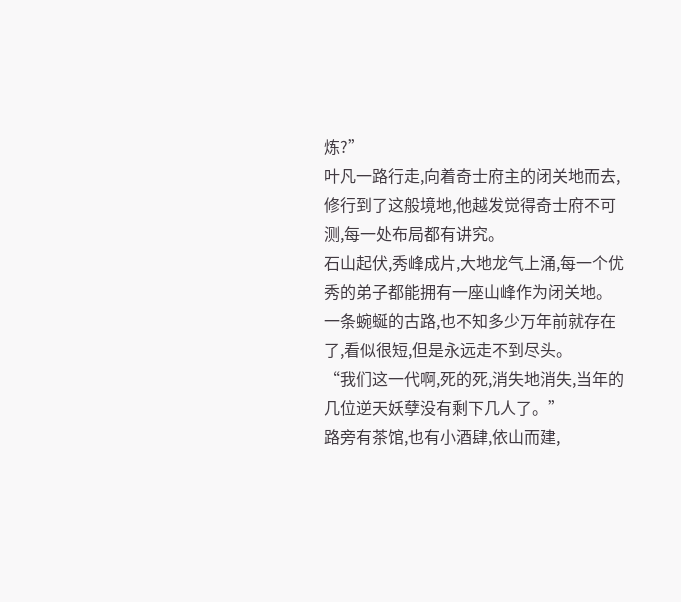炼?”
叶凡一路行走,向着奇士府主的闭关地而去,修行到了这般境地,他越发觉得奇士府不可测,每一处布局都有讲究。
石山起伏,秀峰成片,大地龙气上涌,每一个优秀的弟子都能拥有一座山峰作为闭关地。
一条蜿蜒的古路,也不知多少万年前就存在了,看似很短,但是永远走不到尽头。
“我们这一代啊,死的死,消失地消失,当年的几位逆天妖孽没有剩下几人了。”
路旁有茶馆,也有小酒肆,依山而建,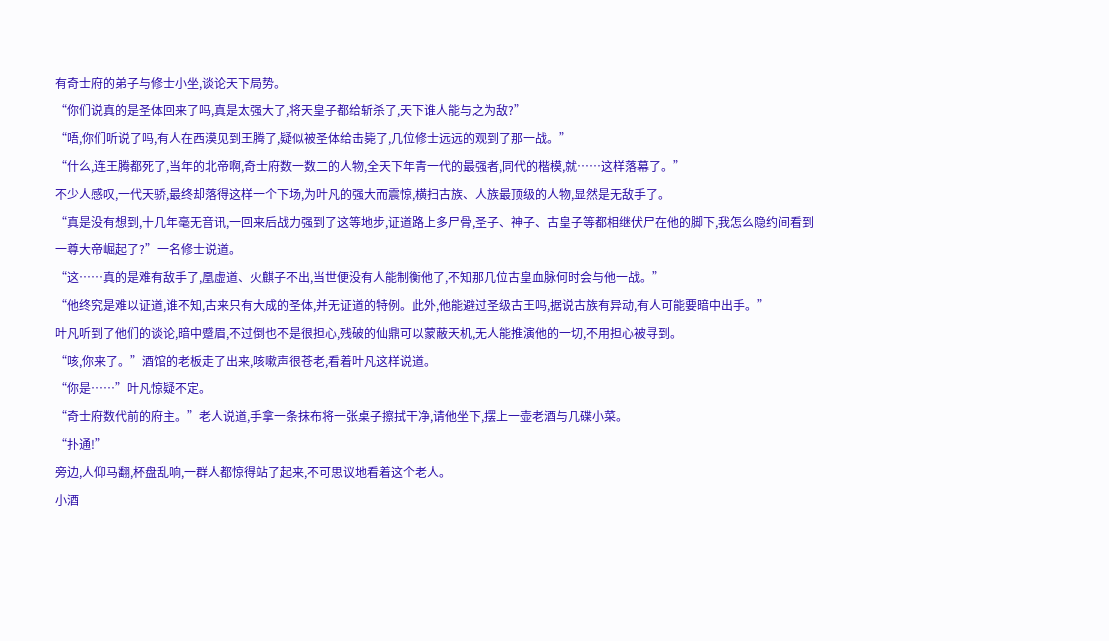有奇士府的弟子与修士小坐,谈论天下局势。
“你们说真的是圣体回来了吗,真是太强大了,将天皇子都给斩杀了,天下谁人能与之为敌?”
“唔,你们听说了吗,有人在西漠见到王腾了,疑似被圣体给击毙了,几位修士远远的观到了那一战。”
“什么,连王腾都死了,当年的北帝啊,奇士府数一数二的人物,全天下年青一代的最强者,同代的楷模,就……这样落幕了。”
不少人感叹,一代天骄,最终却落得这样一个下场,为叶凡的强大而震惊,横扫古族、人族最顶级的人物,显然是无敌手了。
“真是没有想到,十几年毫无音讯,一回来后战力强到了这等地步,证道路上多尸骨,圣子、神子、古皇子等都相继伏尸在他的脚下,我怎么隐约间看到一尊大帝崛起了?”一名修士说道。
“这……真的是难有敌手了,凰虚道、火麒子不出,当世便没有人能制衡他了,不知那几位古皇血脉何时会与他一战。”
“他终究是难以证道,谁不知,古来只有大成的圣体,并无证道的特例。此外,他能避过圣级古王吗,据说古族有异动,有人可能要暗中出手。”
叶凡听到了他们的谈论,暗中蹙眉,不过倒也不是很担心,残破的仙鼎可以蒙蔽天机,无人能推演他的一切,不用担心被寻到。
“咳,你来了。”酒馆的老板走了出来,咳嗽声很苍老,看着叶凡这样说道。
“你是……”叶凡惊疑不定。
“奇士府数代前的府主。”老人说道,手拿一条抹布将一张桌子擦拭干净,请他坐下,摆上一壶老酒与几碟小菜。
“扑通!”
旁边,人仰马翻,杯盘乱响,一群人都惊得站了起来,不可思议地看着这个老人。
小酒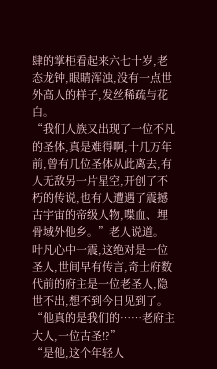肆的掌柜看起来六七十岁,老态龙钟,眼睛浑浊,没有一点世外高人的样子,发丝稀疏与花白。
“我们人族又出现了一位不凡的圣体,真是难得啊,十几万年前,曾有几位圣体从此离去,有人无敌另一片星空,开创了不朽的传说,也有人遭遇了震撼古宇宙的帝级人物,喋血、埋骨域外他乡。”老人说道。
叶凡心中一震,这绝对是一位圣人,世间早有传言,奇士府数代前的府主是一位老圣人,隐世不出,想不到今日见到了。
“他真的是我们的……老府主大人,一位古圣!?”
“是他,这个年轻人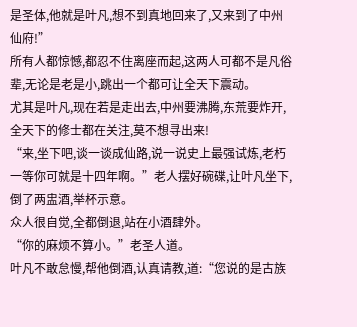是圣体,他就是叶凡,想不到真地回来了,又来到了中州仙府!”
所有人都惊憾,都忍不住离座而起,这两人可都不是凡俗辈,无论是老是小,跳出一个都可让全天下震动。
尤其是叶凡,现在若是走出去,中州要沸腾,东荒要炸开,全天下的修士都在关注,莫不想寻出来!
“来,坐下吧,谈一谈成仙路,说一说史上最强试炼,老朽一等你可就是十四年啊。”老人摆好碗碟,让叶凡坐下,倒了两盅酒,举杯示意。
众人很自觉,全都倒退,站在小酒肆外。
“你的麻烦不算小。”老圣人道。
叶凡不敢怠慢,帮他倒酒,认真请教,道:“您说的是古族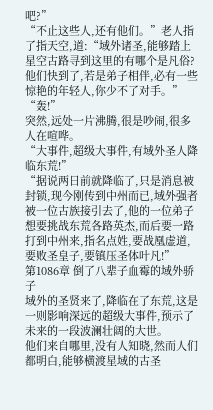吧?”
“不止这些人,还有他们。”老人指了指天空,道:“域外诸圣,能够踏上星空古路寻到这里的有哪个是凡俗?他们快到了,若是弟子相伴,必有一些惊艳的年轻人,你少不了对手。”
“轰!”
突然,远处一片沸腾,很是吵闹,很多人在喧哗。
“大事件,超级大事件,有域外圣人降临东荒!”
“据说两日前就降临了,只是消息被封锁,现今刚传到中州而已,域外强者被一位古族接引去了,他的一位弟子想要挑战东荒各路英杰,而后要一路打到中州来,指名点姓,要战凰虚道,要败圣皇子,要镇压圣体叶凡!”
第1086章 倒了八辈子血霉的域外骄子
域外的圣贤来了,降临在了东荒,这是一则影响深远的超级大事件,预示了未来的一段波澜壮阔的大世。
他们来自哪里,没有人知晓,然而人们都明白,能够横渡星域的古圣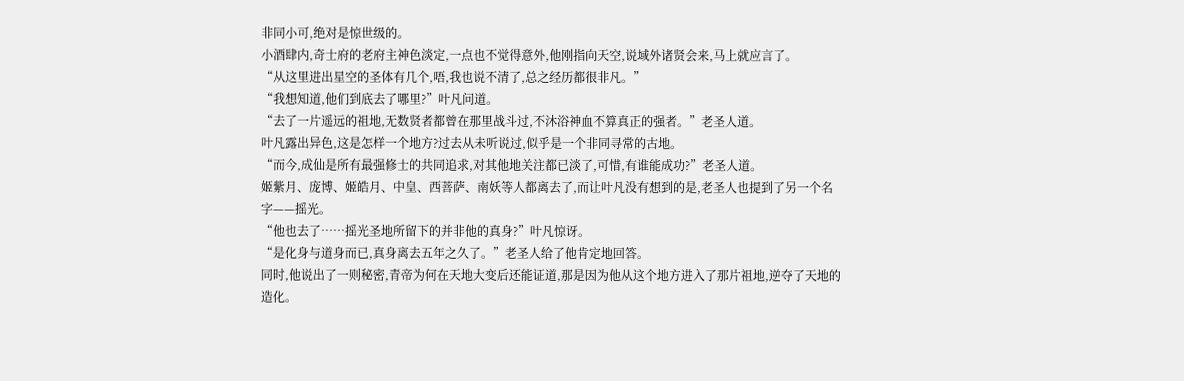非同小可,绝对是惊世级的。
小酒肆内,奇士府的老府主神色淡定,一点也不觉得意外,他刚指向天空,说域外诸贤会来,马上就应言了。
“从这里进出星空的圣体有几个,唔,我也说不清了,总之经历都很非凡。”
“我想知道,他们到底去了哪里?”叶凡问道。
“去了一片遥远的祖地,无数贤者都曾在那里战斗过,不沐浴神血不算真正的强者。”老圣人道。
叶凡露出异色,这是怎样一个地方?过去从未听说过,似乎是一个非同寻常的古地。
“而今,成仙是所有最强修士的共同追求,对其他地关注都已淡了,可惜,有谁能成功?”老圣人道。
姬紫月、庞博、姬皓月、中皇、西菩萨、南妖等人都离去了,而让叶凡没有想到的是,老圣人也提到了另一个名字——摇光。
“他也去了……摇光圣地所留下的并非他的真身?”叶凡惊讶。
“是化身与道身而已,真身离去五年之久了。”老圣人给了他肯定地回答。
同时,他说出了一则秘密,青帝为何在天地大变后还能证道,那是因为他从这个地方进入了那片祖地,逆夺了天地的造化。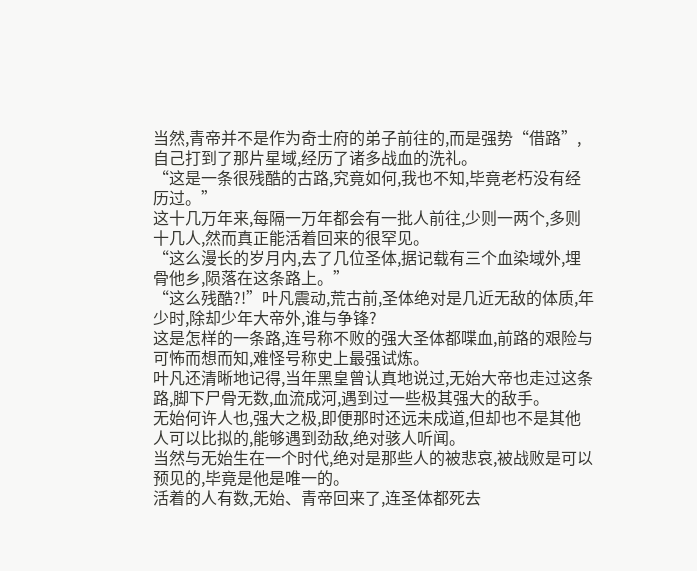当然,青帝并不是作为奇士府的弟子前往的,而是强势“借路”,自己打到了那片星域,经历了诸多战血的洗礼。
“这是一条很残酷的古路,究竟如何,我也不知,毕竟老朽没有经历过。”
这十几万年来,每隔一万年都会有一批人前往,少则一两个,多则十几人,然而真正能活着回来的很罕见。
“这么漫长的岁月内,去了几位圣体,据记载有三个血染域外,埋骨他乡,陨落在这条路上。”
“这么残酷?!”叶凡震动,荒古前,圣体绝对是几近无敌的体质,年少时,除却少年大帝外,谁与争锋?
这是怎样的一条路,连号称不败的强大圣体都喋血,前路的艰险与可怖而想而知,难怪号称史上最强试炼。
叶凡还清晰地记得,当年黑皇曾认真地说过,无始大帝也走过这条路,脚下尸骨无数,血流成河,遇到过一些极其强大的敌手。
无始何许人也,强大之极,即便那时还远未成道,但却也不是其他人可以比拟的,能够遇到劲敌,绝对骇人听闻。
当然与无始生在一个时代,绝对是那些人的被悲哀,被战败是可以预见的,毕竟是他是唯一的。
活着的人有数,无始、青帝回来了,连圣体都死去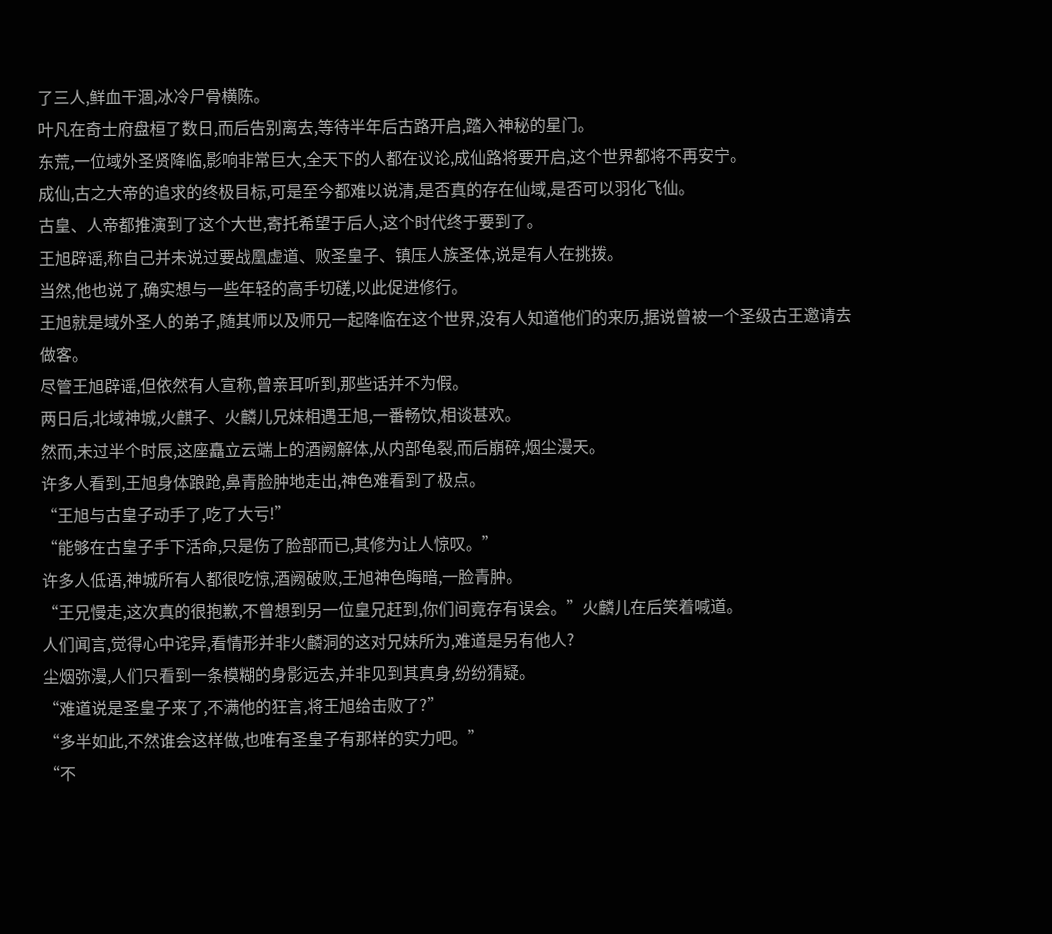了三人,鲜血干涸,冰冷尸骨横陈。
叶凡在奇士府盘桓了数日,而后告别离去,等待半年后古路开启,踏入神秘的星门。
东荒,一位域外圣贤降临,影响非常巨大,全天下的人都在议论,成仙路将要开启,这个世界都将不再安宁。
成仙,古之大帝的追求的终极目标,可是至今都难以说清,是否真的存在仙域,是否可以羽化飞仙。
古皇、人帝都推演到了这个大世,寄托希望于后人,这个时代终于要到了。
王旭辟谣,称自己并未说过要战凰虚道、败圣皇子、镇压人族圣体,说是有人在挑拨。
当然,他也说了,确实想与一些年轻的高手切磋,以此促进修行。
王旭就是域外圣人的弟子,随其师以及师兄一起降临在这个世界,没有人知道他们的来历,据说曾被一个圣级古王邀请去做客。
尽管王旭辟谣,但依然有人宣称,曾亲耳听到,那些话并不为假。
两日后,北域神城,火麒子、火麟儿兄妹相遇王旭,一番畅饮,相谈甚欢。
然而,未过半个时辰,这座矗立云端上的酒阙解体,从内部龟裂,而后崩碎,烟尘漫天。
许多人看到,王旭身体踉跄,鼻青脸肿地走出,神色难看到了极点。
“王旭与古皇子动手了,吃了大亏!”
“能够在古皇子手下活命,只是伤了脸部而已,其修为让人惊叹。”
许多人低语,神城所有人都很吃惊,酒阙破败,王旭神色晦暗,一脸青肿。
“王兄慢走,这次真的很抱歉,不曾想到另一位皇兄赶到,你们间竟存有误会。”火麟儿在后笑着喊道。
人们闻言,觉得心中诧异,看情形并非火麟洞的这对兄妹所为,难道是另有他人?
尘烟弥漫,人们只看到一条模糊的身影远去,并非见到其真身,纷纷猜疑。
“难道说是圣皇子来了,不满他的狂言,将王旭给击败了?”
“多半如此,不然谁会这样做,也唯有圣皇子有那样的实力吧。”
“不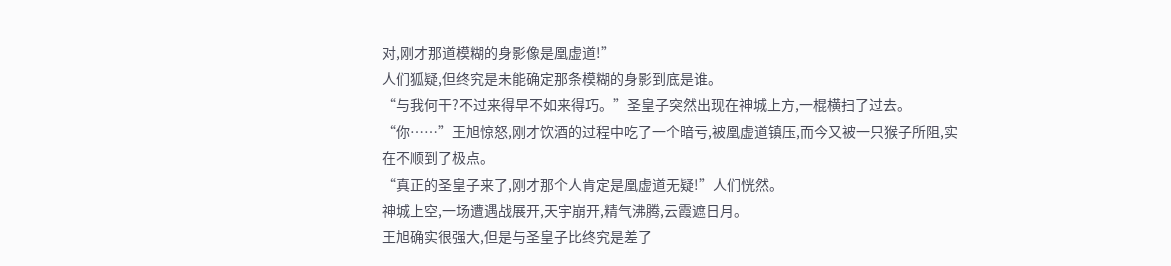对,刚才那道模糊的身影像是凰虚道!”
人们狐疑,但终究是未能确定那条模糊的身影到底是谁。
“与我何干?不过来得早不如来得巧。”圣皇子突然出现在神城上方,一棍横扫了过去。
“你……”王旭惊怒,刚才饮酒的过程中吃了一个暗亏,被凰虚道镇压,而今又被一只猴子所阻,实在不顺到了极点。
“真正的圣皇子来了,刚才那个人肯定是凰虚道无疑!”人们恍然。
神城上空,一场遭遇战展开,天宇崩开,精气沸腾,云霞遮日月。
王旭确实很强大,但是与圣皇子比终究是差了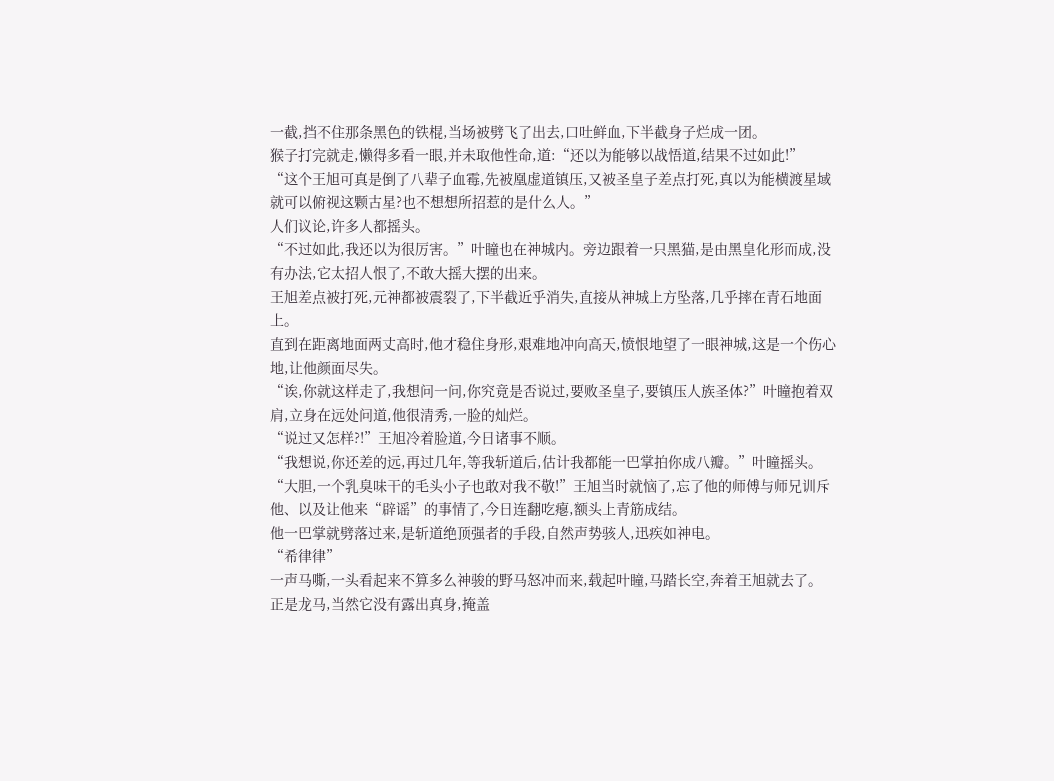一截,挡不住那条黑色的铁棍,当场被劈飞了出去,口吐鲜血,下半截身子烂成一团。
猴子打完就走,懒得多看一眼,并未取他性命,道:“还以为能够以战悟道,结果不过如此!”
“这个王旭可真是倒了八辈子血霉,先被凰虚道镇压,又被圣皇子差点打死,真以为能横渡星域就可以俯视这颗古星?也不想想所招惹的是什么人。”
人们议论,许多人都摇头。
“不过如此,我还以为很厉害。”叶瞳也在神城内。旁边跟着一只黑猫,是由黑皇化形而成,没有办法,它太招人恨了,不敢大摇大摆的出来。
王旭差点被打死,元神都被震裂了,下半截近乎消失,直接从神城上方坠落,几乎摔在青石地面上。
直到在距离地面两丈高时,他才稳住身形,艰难地冲向高天,愤恨地望了一眼神城,这是一个伤心地,让他颜面尽失。
“诶,你就这样走了,我想问一问,你究竟是否说过,要败圣皇子,要镇压人族圣体?”叶瞳抱着双肩,立身在远处问道,他很清秀,一脸的灿烂。
“说过又怎样?!”王旭冷着脸道,今日诸事不顺。
“我想说,你还差的远,再过几年,等我斩道后,估计我都能一巴掌拍你成八瓣。”叶瞳摇头。
“大胆,一个乳臭味干的毛头小子也敢对我不敬!”王旭当时就恼了,忘了他的师傅与师兄训斥他、以及让他来“辟谣”的事情了,今日连翻吃瘪,额头上青筋成结。
他一巴掌就劈落过来,是斩道绝顶强者的手段,自然声势骇人,迅疾如神电。
“希律律”
一声马嘶,一头看起来不算多么神骏的野马怒冲而来,载起叶瞳,马踏长空,奔着王旭就去了。
正是龙马,当然它没有露出真身,掩盖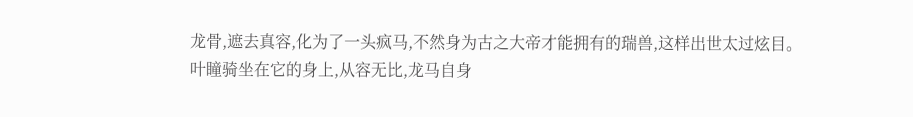龙骨,遮去真容,化为了一头疯马,不然身为古之大帝才能拥有的瑞兽,这样出世太过炫目。
叶瞳骑坐在它的身上,从容无比,龙马自身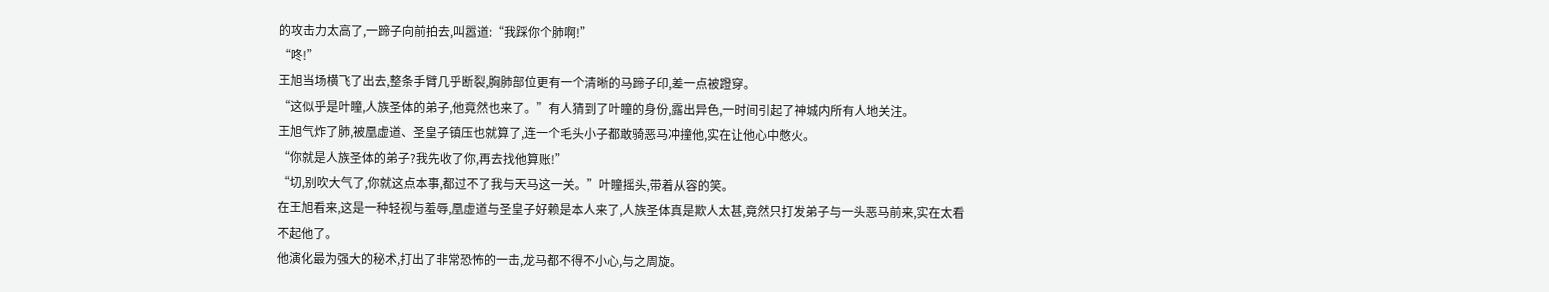的攻击力太高了,一蹄子向前拍去,叫嚣道:“我踩你个肺啊!”
“咚!”
王旭当场横飞了出去,整条手臂几乎断裂,胸肺部位更有一个清晰的马蹄子印,差一点被蹬穿。
“这似乎是叶瞳,人族圣体的弟子,他竟然也来了。”有人猜到了叶瞳的身份,露出异色,一时间引起了神城内所有人地关注。
王旭气炸了肺,被凰虚道、圣皇子镇压也就算了,连一个毛头小子都敢骑恶马冲撞他,实在让他心中憋火。
“你就是人族圣体的弟子?我先收了你,再去找他算账!”
“切,别吹大气了,你就这点本事,都过不了我与天马这一关。”叶瞳摇头,带着从容的笑。
在王旭看来,这是一种轻视与羞辱,凰虚道与圣皇子好赖是本人来了,人族圣体真是欺人太甚,竟然只打发弟子与一头恶马前来,实在太看不起他了。
他演化最为强大的秘术,打出了非常恐怖的一击,龙马都不得不小心,与之周旋。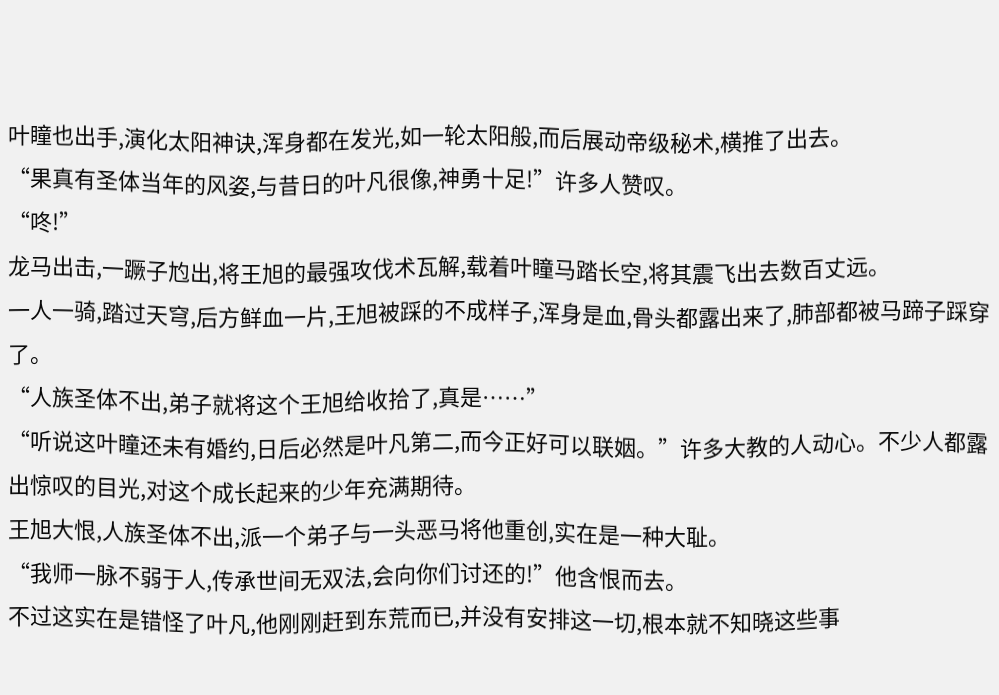叶瞳也出手,演化太阳神诀,浑身都在发光,如一轮太阳般,而后展动帝级秘术,横推了出去。
“果真有圣体当年的风姿,与昔日的叶凡很像,神勇十足!”许多人赞叹。
“咚!”
龙马出击,一蹶子尥出,将王旭的最强攻伐术瓦解,载着叶瞳马踏长空,将其震飞出去数百丈远。
一人一骑,踏过天穹,后方鲜血一片,王旭被踩的不成样子,浑身是血,骨头都露出来了,肺部都被马蹄子踩穿了。
“人族圣体不出,弟子就将这个王旭给收拾了,真是……”
“听说这叶瞳还未有婚约,日后必然是叶凡第二,而今正好可以联姻。”许多大教的人动心。不少人都露出惊叹的目光,对这个成长起来的少年充满期待。
王旭大恨,人族圣体不出,派一个弟子与一头恶马将他重创,实在是一种大耻。
“我师一脉不弱于人,传承世间无双法,会向你们讨还的!”他含恨而去。
不过这实在是错怪了叶凡,他刚刚赶到东荒而已,并没有安排这一切,根本就不知晓这些事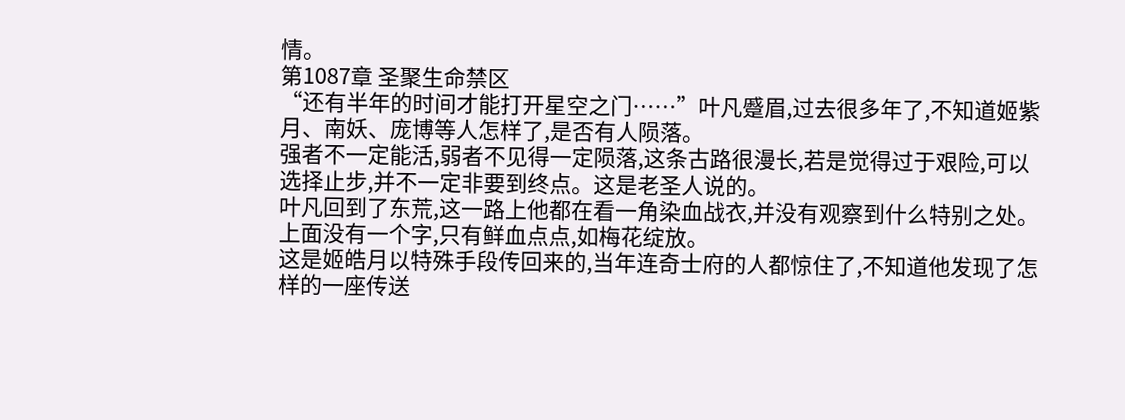情。
第1087章 圣聚生命禁区
“还有半年的时间才能打开星空之门……”叶凡蹙眉,过去很多年了,不知道姬紫月、南妖、庞博等人怎样了,是否有人陨落。
强者不一定能活,弱者不见得一定陨落,这条古路很漫长,若是觉得过于艰险,可以选择止步,并不一定非要到终点。这是老圣人说的。
叶凡回到了东荒,这一路上他都在看一角染血战衣,并没有观察到什么特别之处。上面没有一个字,只有鲜血点点,如梅花绽放。
这是姬皓月以特殊手段传回来的,当年连奇士府的人都惊住了,不知道他发现了怎样的一座传送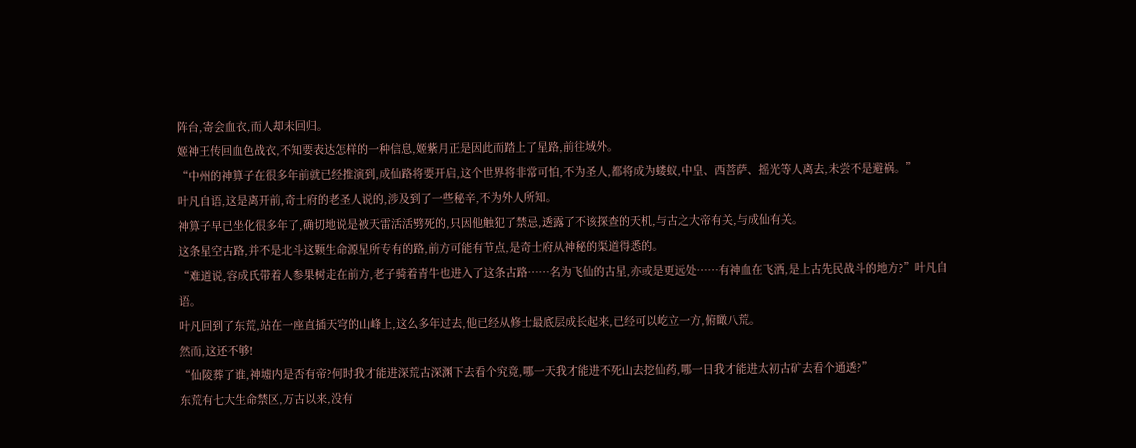阵台,寄会血衣,而人却未回归。
姬神王传回血色战衣,不知要表达怎样的一种信息,姬紫月正是因此而踏上了星路,前往域外。
“中州的神算子在很多年前就已经推演到,成仙路将要开启,这个世界将非常可怕,不为圣人,都将成为蝼蚁,中皇、西菩萨、摇光等人离去,未尝不是避祸。”
叶凡自语,这是离开前,奇士府的老圣人说的,涉及到了一些秘辛,不为外人所知。
神算子早已坐化很多年了,确切地说是被天雷活活劈死的,只因他触犯了禁忌,透露了不该探查的天机,与古之大帝有关,与成仙有关。
这条星空古路,并不是北斗这颗生命源星所专有的路,前方可能有节点,是奇士府从神秘的渠道得悉的。
“难道说,容成氏带着人参果树走在前方,老子骑着青牛也进入了这条古路……名为飞仙的古星,亦或是更远处……有神血在飞洒,是上古先民战斗的地方?”叶凡自语。
叶凡回到了东荒,站在一座直插天穹的山峰上,这么多年过去,他已经从修士最底层成长起来,已经可以屹立一方,俯瞰八荒。
然而,这还不够!
“仙陵葬了谁,神墟内是否有帝?何时我才能进深荒古深渊下去看个究竟,哪一天我才能进不死山去挖仙药,哪一日我才能进太初古矿去看个通透?”
东荒有七大生命禁区,万古以来,没有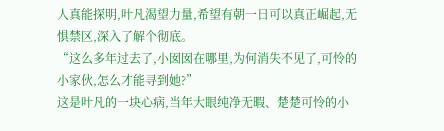人真能探明,叶凡渴望力量,希望有朝一日可以真正崛起,无惧禁区,深入了解个彻底。
“这么多年过去了,小囡囡在哪里,为何消失不见了,可怜的小家伙,怎么才能寻到她?”
这是叶凡的一块心病,当年大眼纯净无暇、楚楚可怜的小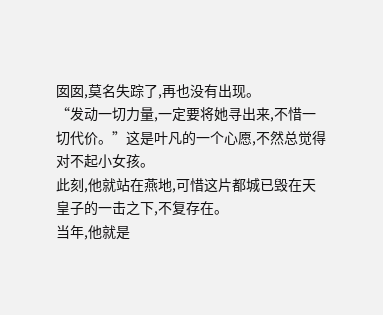囡囡,莫名失踪了,再也没有出现。
“发动一切力量,一定要将她寻出来,不惜一切代价。”这是叶凡的一个心愿,不然总觉得对不起小女孩。
此刻,他就站在燕地,可惜这片都城已毁在天皇子的一击之下,不复存在。
当年,他就是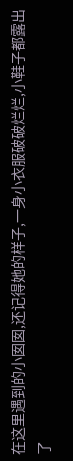在这里遇到的小囡囡,还记得她的样子,一身小衣服破破烂烂,小鞋子都露出了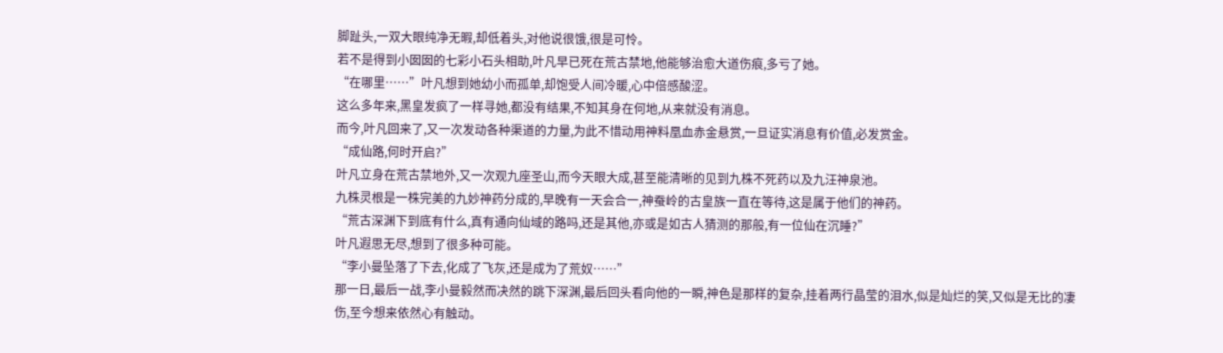脚趾头,一双大眼纯净无暇,却低着头,对他说很饿,很是可怜。
若不是得到小囡囡的七彩小石头相助,叶凡早已死在荒古禁地,他能够治愈大道伤痕,多亏了她。
“在哪里……”叶凡想到她幼小而孤单,却饱受人间冷暖,心中倍感酸涩。
这么多年来,黑皇发疯了一样寻她,都没有结果,不知其身在何地,从来就没有消息。
而今,叶凡回来了,又一次发动各种渠道的力量,为此不惜动用神料凰血赤金悬赏,一旦证实消息有价值,必发赏金。
“成仙路,何时开启?”
叶凡立身在荒古禁地外,又一次观九座圣山,而今天眼大成,甚至能清晰的见到九株不死药以及九汪神泉池。
九株灵根是一株完美的九妙神药分成的,早晚有一天会合一,神蚕岭的古皇族一直在等待,这是属于他们的神药。
“荒古深渊下到底有什么,真有通向仙域的路吗,还是其他,亦或是如古人猜测的那般,有一位仙在沉睡?”
叶凡遐思无尽,想到了很多种可能。
“李小曼坠落了下去,化成了飞灰,还是成为了荒奴……”
那一日,最后一战,李小曼毅然而决然的跳下深渊,最后回头看向他的一瞬,神色是那样的复杂,挂着两行晶莹的泪水,似是灿烂的笑,又似是无比的凄伤,至今想来依然心有触动。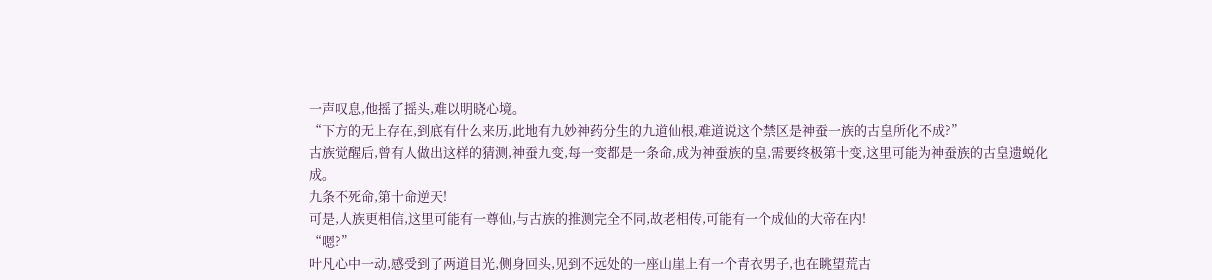一声叹息,他摇了摇头,难以明晓心境。
“下方的无上存在,到底有什么来历,此地有九妙神药分生的九道仙根,难道说这个禁区是神蚕一族的古皇所化不成?”
古族觉醒后,曾有人做出这样的猜测,神蚕九变,每一变都是一条命,成为神蚕族的皇,需要终极第十变,这里可能为神蚕族的古皇遗蜕化成。
九条不死命,第十命逆天!
可是,人族更相信,这里可能有一尊仙,与古族的推测完全不同,故老相传,可能有一个成仙的大帝在内!
“嗯?”
叶凡心中一动,感受到了两道目光,侧身回头,见到不远处的一座山崖上有一个青衣男子,也在眺望荒古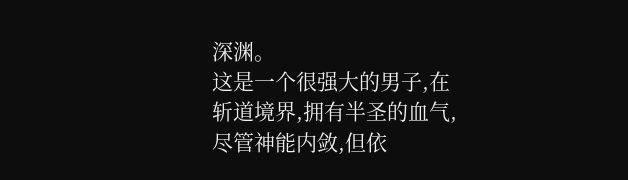深渊。
这是一个很强大的男子,在斩道境界,拥有半圣的血气,尽管神能内敛,但依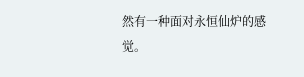然有一种面对永恒仙炉的感觉。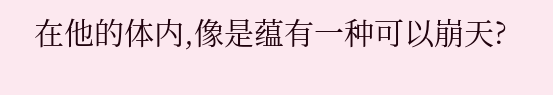在他的体内,像是蕴有一种可以崩天?